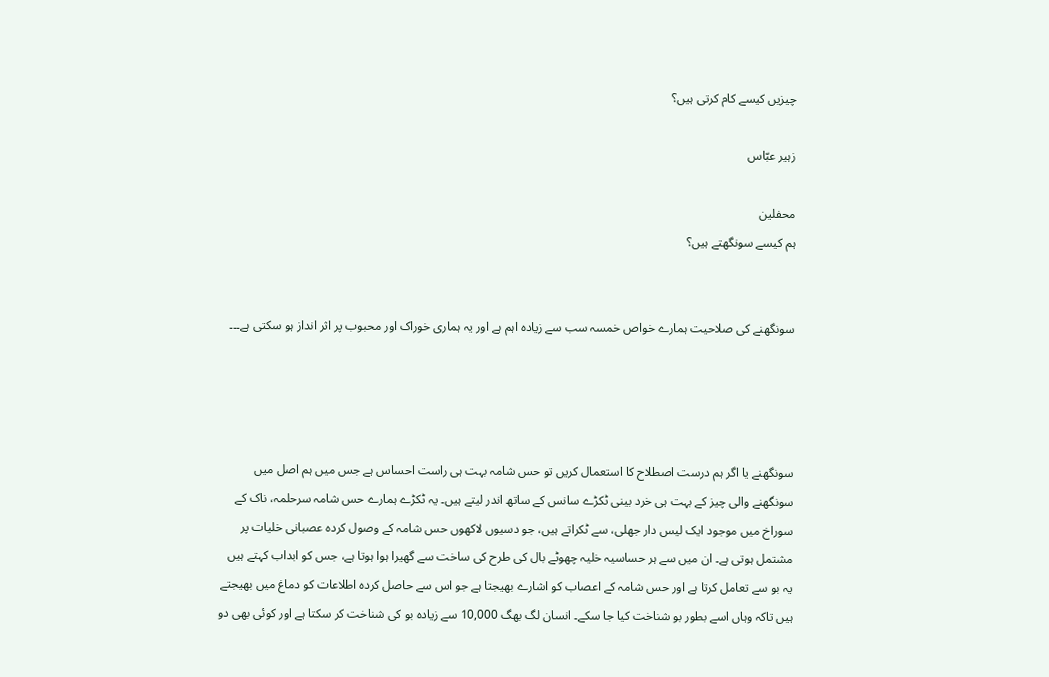چیزیں کیسے کام کرتی ہیں؟

زہیر عبّاس

محفلین
ہم کیسے سونگھتے ہیں؟


سونگھنے کی صلاحیت ہمارے خواص خمسہ سب سے زیادہ اہم ہے اور یہ ہماری خوراک اور محبوب پر اثر انداز ہو سکتی ہے۔۔۔




سونگھنے یا اگر ہم درست اصطلاح کا استعمال کریں تو حس شامہ بہت ہی راست احساس ہے جس میں ہم اصل میں سونگھنے والی چیز کے بہت ہی خرد بینی ٹکڑے سانس کے ساتھ اندر لیتے ہیں۔ یہ ٹکڑے ہمارے حس شامہ سرحلمہ، ناک کے سوراخ میں موجود ایک لیس دار جھلی، سے ٹکراتے ہیں، جو دسیوں لاکھوں حس شامہ کے وصول کردہ عصبانی خلیات پر مشتمل ہوتی ہے۔ ان میں سے ہر حساسیہ خلیہ چھوٹے بال کی طرح کی ساخت سے گھیرا ہوا ہوتا ہے، جس کو ابداب کہتے ہیں یہ بو سے تعامل کرتا ہے اور حس شامہ کے اعصاب کو اشارے بھیجتا ہے جو اس سے حاصل کردہ اطلاعات کو دماغ میں بھیجتے ہیں تاکہ وہاں اسے بطور بو شناخت کیا جا سکے۔ انسان لگ بھگ 10,000 سے زیادہ بو کی شناخت کر سکتا ہے اور کوئی بھی دو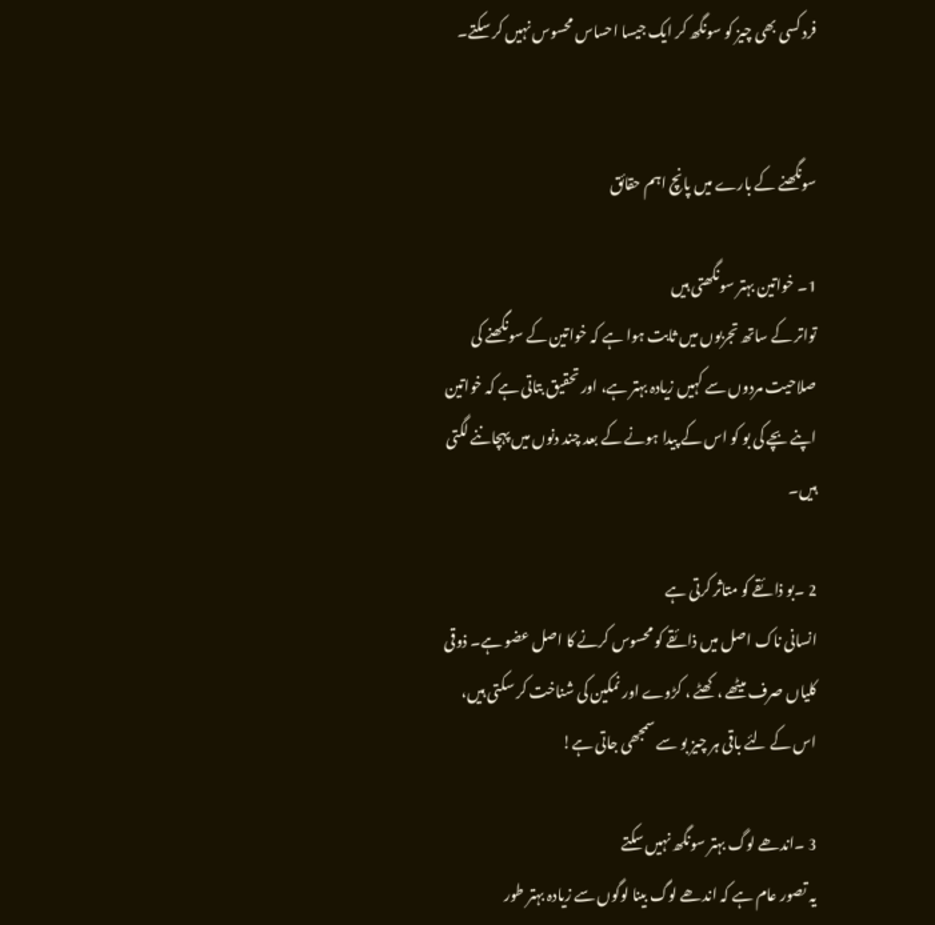فرد کسی بھی چیز کو سونگھ کر ایک جیسا احساس محسوس نہیں کر سکتے۔


سونگھنے کے بارے میں پانچ اہم حقائق

1۔ خواتین بہتر سونگھتی ہیں
تواتر کے ساتھ تجربوں میں ثابت ہوا ہے کہ خواتین کے سونگھنے کی صلاحیت مردوں سے کہیں زیادہ بہتر ہے، اور تحقیق بتاتی ہے کہ خواتین اپنے بچے کی بو کو اس کے پیدا ہونے کے بعد چند دنوں میں پہچاننے لگتی ہیں۔

2 ۔بو ذائقے کو متاثر کرتی ہے
انسانی ناک اصل میں ذائقے کو محسوس کرنے کا اصل عضو ہے۔ ذوقی کلیاں صرف میٹھے ، کھٹے ، کڑوے اور نمکین کی شناخت کر سکتی ہیں، اس کے لئے باقی ہر چیز بو سے سمجھی جاتی ہے!

3 ۔اندھے لوگ بہتر سونگھ نہیں سکتے
یہ تصور عام ہے کہ اندھے لوگ بینا لوگوں سے زیادہ بہتر طور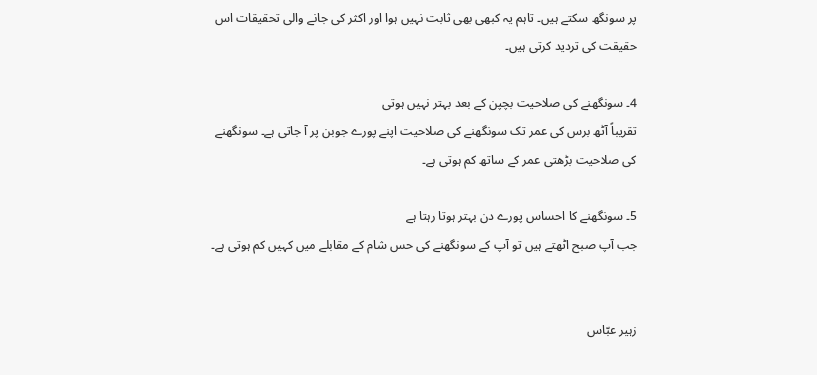پر سونگھ سکتے ہیں۔ تاہم یہ کبھی بھی ثابت نہیں ہوا اور اکثر کی جانے والی تحقیقات اس حقیقت کی تردید کرتی ہیں۔

4۔ سونگھنے کی صلاحیت بچپن کے بعد بہتر نہیں ہوتی
تقریباً آٹھ برس کی عمر تک سونگھنے کی صلاحیت اپنے پورے جوبن پر آ جاتی ہے۔ سونگھنے کی صلاحیت بڑھتی عمر کے ساتھ کم ہوتی ہے۔

5۔ سونگھنے کا احساس پورے دن بہتر ہوتا رہتا ہے
جب آپ صبح اٹھتے ہیں تو آپ کے سونگھنے کی حس شام کے مقابلے میں کہیں کم ہوتی ہے۔


زہیر عبّاس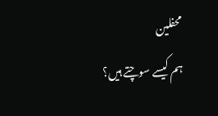محفلین
ہم کیسے سوچتے ہیں؟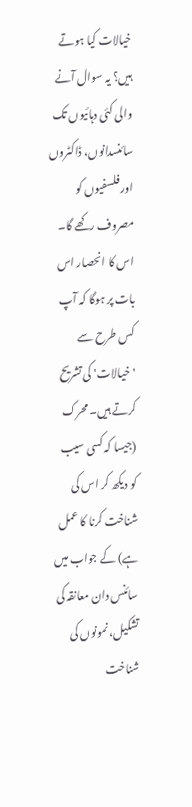خیالات کیا ہوتے ہیں؟ یہ سوال آنے والی کئی دہائیوں تک سائنسدانوں، ڈاکٹروں اور فلسفیوں کو مصروف رکھے گا۔ اس کا انحصار اس بات پر ہوگا کہ آپ کس طرح سے 'خیالات' کی تشریح کرتے ہیں۔ محرک (جیسا کہ کسی سیب کو دیکھ کر اس کی شناخت کرنا کا عمل ہے) کے جواب میں سائنس دان معانقہ کی تشکیل، نمونوں کی شناخت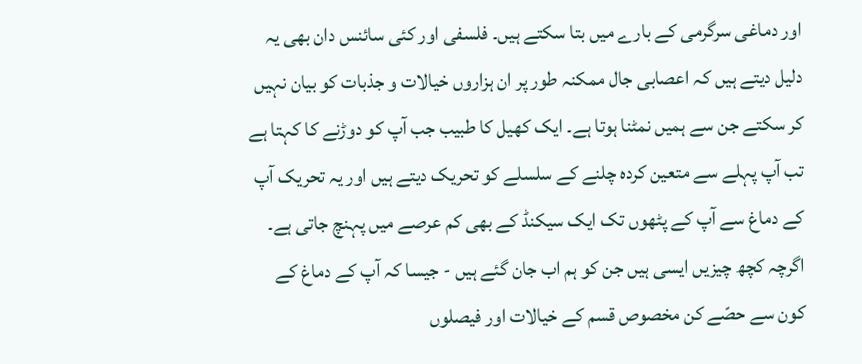اور دماغی سرگرمی کے بارے میں بتا سکتے ہیں۔ فلسفی اور کئی سائنس دان بھی یہ دلیل دیتے ہیں کہ اعصابی جال ممکنہ طور پر ان ہزاروں خیالات و جذبات کو بیان نہیں کر سکتے جن سے ہمیں نمٹنا ہوتا ہے۔ ایک کھیل کا طبیب جب آپ کو دوڑنے کا کہتا ہے تب آپ پہلے سے متعین کردہ چلنے کے سلسلے کو تحریک دیتے ہیں اور یہ تحریک آپ کے دماغ سے آپ کے پٹھوں تک ایک سیکنڈ کے بھی کم عرصے میں پہنچ جاتی ہے۔ اگرچہ کچھ چیزیں ایسی ہیں جن کو ہم اب جان گئے ہیں - جیسا کہ آپ کے دماغ کے کون سے حصّے کن مخصوص قسم کے خیالات اور فیصلوں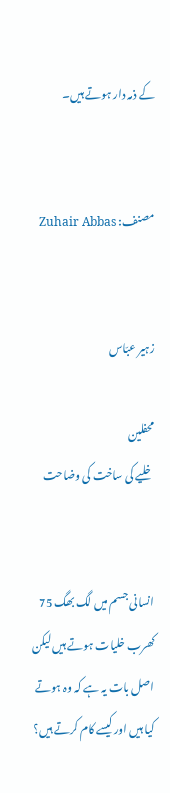کے ذمہ دار ہوتے ہیں۔


مصنف: Zuhair Abbas


زہیر عبّاس

محفلین
خلیے کی ساخت کی وضاحت


انسانی جسم میں لگ بھگ 75 کھرب خلیات ہوتے ہیں لیکن اصل بات یہ ہے کہ وہ ہوتے کیا ہیں اور کیسے کام کرتے ہیں؟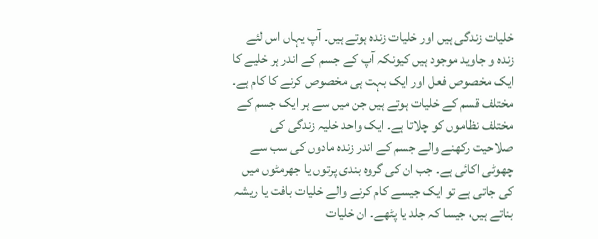خلیات زندگی ہیں اور خلیات زندہ ہوتے ہیں۔ آپ یہاں اس لئے زندہ و جاوید موجود ہیں کیونکہ آپ کے جسم کے اندر ہر خلیے کا ایک مخصوص فعل اور ایک بہت ہی مخصوص کرنے کا کام ہے۔ مختلف قسم کے خلیات ہوتے ہیں جن میں سے ہر ایک جسم کے مختلف نظاموں کو چلاتا ہے۔ ایک واحد خلیہ زندگی کی صلاحیت رکھنے والے جسم کے اندر زندہ مادوں کی سب سے چھوٹی اکائی ہے۔ جب ان کی گروہ بندی پرتوں یا جھرمٹوں میں کی جاتی ہے تو ایک جیسے کام کرنے والے خلیات بافت یا ریشہ بناتے ہیں، جیسا کہ جلد یا پٹھے۔ ان خلیات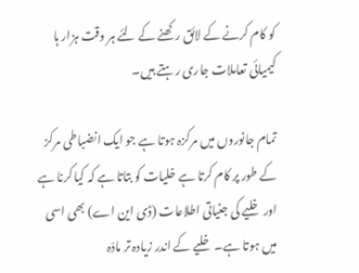کو کام کرنے کے لائق رکھنے کے لئے ہر وقت ہزار ہا کیمیائی تعاملات جاری رہتے ہیں۔

تمام جانوروں میں مرکزہ ہوتا ہے جو ایک انضباطی مرکز کے طور پر کام کرتا ہے خلیات کو بتاتا ہے کہ کیا کرنا ہے اور خلیے کی جنیاتی اطلاعات (ڈی این اے) بھی اسی میں ہوتا ہے۔ خلیے کے اندر زیادہ تر مادّہ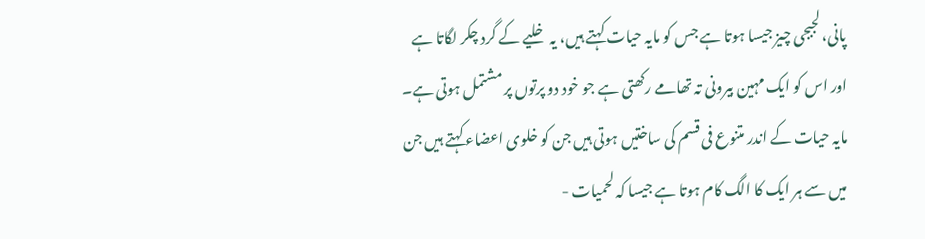پانی، لجبجی چیز جیسا ہوتا ہے جس کو مایہ حیات کہتے ہیں، یہ خلیے کے گرد چکر لگاتا ہے اور اس کو ایک مہین بیرونی تہ تھامے رکھتی ہے جو خود دو پرتوں پر مشتمل ہوتی ہے۔ مایہ حیات کے اندر متنوع فی قسم کی ساختیں ہوتی ہیں جن کو خلوی اعضاء کہتے ہیں جن میں سے ہر ایک کا الگ کام ہوتا ہے جیسا کہ لحمیات -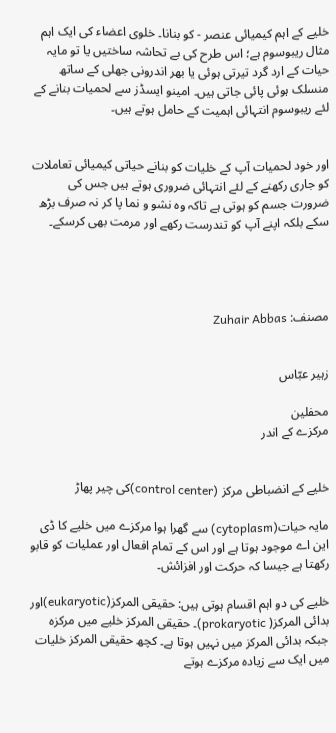خلیے کے اہم کیمیائی عنصر - کو بنانا۔ خلوی اعضاء کی ایک اہم مثال ریبوسوم ہے؛ اس طرح کی بے تحاشہ ساختیں یا تو مایہ حیات کے ارد گرد تیرتی ہوئی یا بھر اندرونی جھلی کے ساتھ منسلک ہوئی پائی جاتی ہیں۔ امینو ایسڈز سے لحمیات بنانے کے لئے ریبوسوم انتہائی اہمیت کے حامل ہوتے ہیں۔


اور خود لحمیات آپ کے خلیات کو بنانے حیاتی کیمیائی تعاملات کو جاری رکھنے کے لئے انتہائی ضروری ہوتے ہیں جس کی ضرورت جسم کو ہوتی ہے تاکہ وہ نشو و نما پا کر نہ صرف بڑھ سکے بلکہ اپنے آپ کو تندرست رکھے اور مرمت بھی کرسکے۔




مصنف: Zuhair Abbas


زہیر عبّاس

محفلین
مرکزے کے اندر


خلیے کے انضباطی مرکز (control center)کی چیر پھاڑ

مایہ حیات(cytoplasm) سے گھرا ہوا مرکزے میں خلیے کا ڈی این اے موجود ہوتا ہے اور اس کے تمام افعال اور عملیات کو قابو رکھتا ہے جیسا کہ حرکت اور افزائش۔

خلیے کی دو اہم اقسام ہوتی ہیں: حقیقی المرکز(eukaryotic)اور بدائی المرکز( prokaryotic)۔ حقیقی المرکز خلیے میں مرکزہ جبکہ بدائی المرکز میں نہیں ہوتا ہے۔ کچھ حقیقی المرکز خلیات میں ایک سے زیادہ مرکزے ہوتے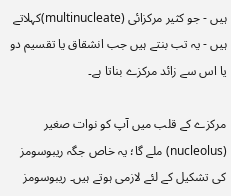ہیں - جو کثیر مرکزائی (multinucleate)کہلاتے ہیں - یہ تب بنتے ہیں جب انشقاق یا تقسیم دو یا اس سے زائد مرکزے بناتا ہے۔

مرکزے کے قلب میں آپ کو نوات صغیر (nucleolus) ملے گا؛ یہ خاص جگہ ریبوسومز کی تشکیل کے لئے لازمی ہوتے ہیں۔ ریبوسومز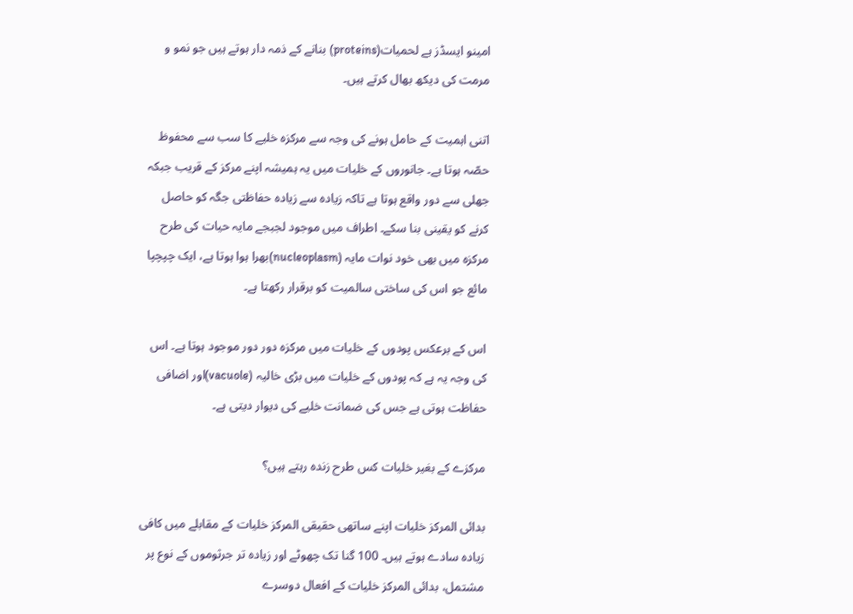امینو ایسڈز ہے لحمیات(proteins) بنانے کے ذمہ دار ہوتے ہیں جو نمو و مرمت کی دیکھ بھال کرتے ہیں۔

اتنی اہمیت کے حامل ہونے کی وجہ سے مرکزہ خلیے کا سب سے محفوظ حصّہ ہوتا ہے۔ جانوروں کے خلیات میں یہ ہمیشہ اپنے مرکز کے قریب جبکہ جھلی سے دور واقع ہوتا ہے تاکہ زیادہ سے زیادہ حفاظتی جگہ کو حاصل کرنے کو یقینی بنا سکے۔ اطراف میں موجود لجبجے مایہ حیات کی طرح مرکزہ میں بھی خود نوات مایہ (nucleoplasm)بھرا ہوا ہوتا ہے، ایک چپچپا مائع جو اس کی ساختی سالمیت کو برقرار رکھتا ہے۔

اس کے برعکس پودوں کے خلیات میں مرکزہ دور دور موجود ہوتا ہے۔ اس کی وجہ یہ ہے کہ پودوں کے خلیات میں بڑی خالیہ (vacuole)اور اضافی حفاظت ہوتی ہے جس کی ضمانت خلیے کی دیوار دیتی ہے۔

مرکزے کے بغیر خلیات کس طرح زندہ رہتے ہیں؟

بدائی المرکز خلیات اپنے ساتھی حقیقی المرکز خلیات کے مقابلے میں کافی زیادہ سادے ہوتے ہیں۔ 100 گنا تک چھوٹے اور زیادہ تر جرثوموں کے نوع پر مشتمل، بدائی المرکز خلیات کے افعال دوسرے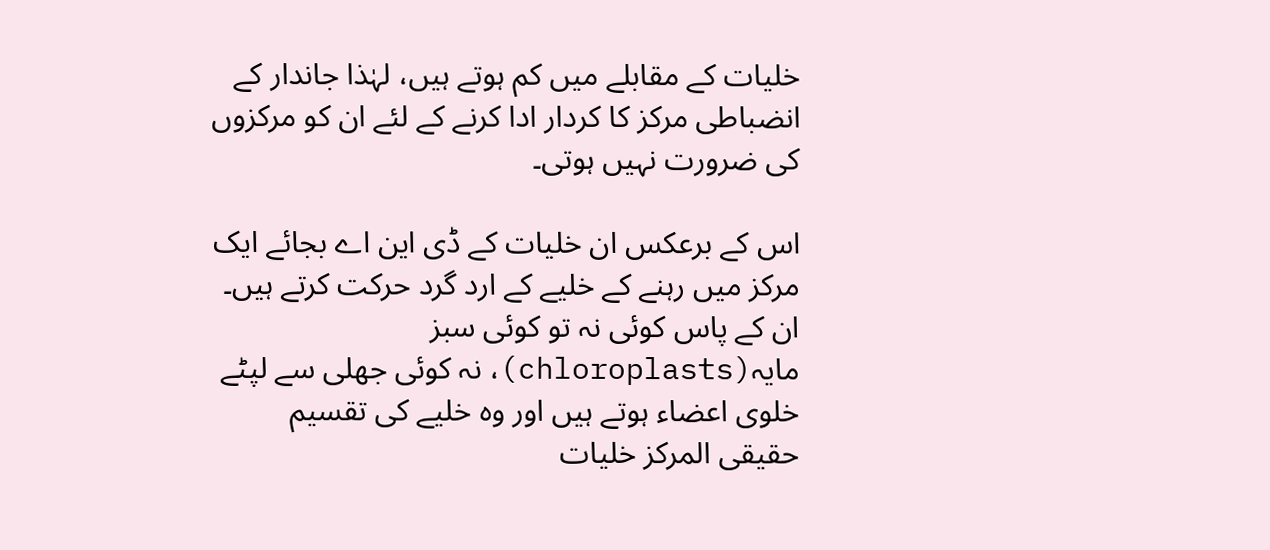خلیات کے مقابلے میں کم ہوتے ہیں، لہٰذا جاندار کے انضباطی مرکز کا کردار ادا کرنے کے لئے ان کو مرکزوں کی ضرورت نہیں ہوتی۔

اس کے برعکس ان خلیات کے ڈی این اے بجائے ایک مرکز میں رہنے کے خلیے کے ارد گرد حرکت کرتے ہیں۔ ان کے پاس کوئی نہ تو کوئی سبز مایہ(chloroplasts)، نہ کوئی جھلی سے لپٹے خلوی اعضاء ہوتے ہیں اور وہ خلیے کی تقسیم حقیقی المرکز خلیات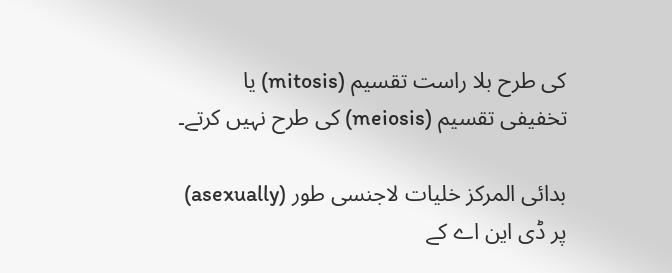کی طرح بلا راست تقسیم (mitosis) یا تخفیفی تقسیم (meiosis) کی طرح نہیں کرتے۔

بدائی المرکز خلیات لاجنسی طور (asexually) پر ڈی این اے کے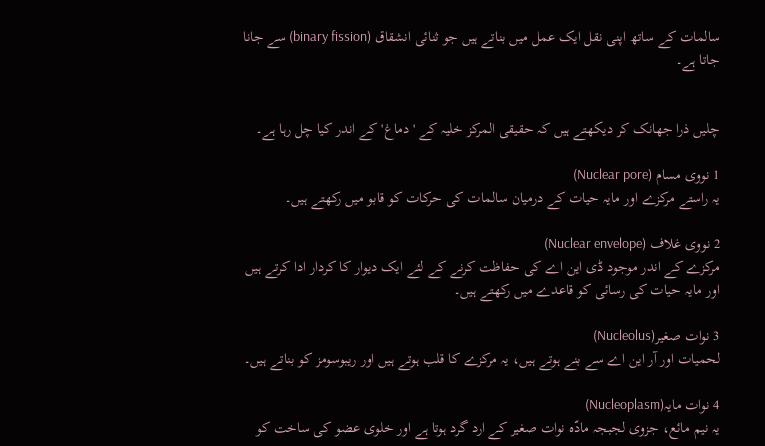سالمات کے ساتھ اپنی نقل ایک عمل میں بناتے ہیں جو ثنائی انشقاق (binary fission) سے جانا جاتا ہے۔


چلیں ذرا جھانک کر دیکھتے ہیں کہ حقیقی المرکز خلیہ کے 'دماغ' کے اندر کیا چل رہا ہے۔

1 نووی مسام (Nuclear pore)
یہ راستے مرکزے اور مایہ حیات کے درمیان سالمات کی حرکات کو قابو میں رکھتے ہیں۔

2 نووی غلاف (Nuclear envelope)
مرکزے کے اندر موجود ڈی این اے کی حفاظت کرنے کے لئے ایک دیوار کا کردار ادا کرتے ہیں اور مایہ حیات کی رسائی کو قاعدے میں رکھتے ہیں۔

3 نوات صغیر(Nucleolus)
لحمیات اور آر این اے سے بنے ہوتے ہیں، یہ مرکزے کا قلب ہوتے ہیں اور ریبوسومز کو بناتے ہیں۔

4 نوات مایہ(Nucleoplasm)
یہ نیم مائع، جزوی لجبجہ مادّہ نوات صغیر کے ارد گرد ہوتا ہے اور خلوی عضو کی ساخت کو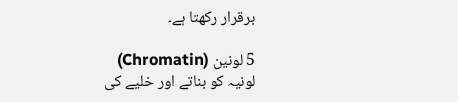برقرار رکھتا ہے۔

5 لونین (Chromatin)
لونیہ کو بناتے اور خلیے کی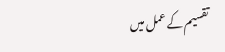تقسیم کے عمل میں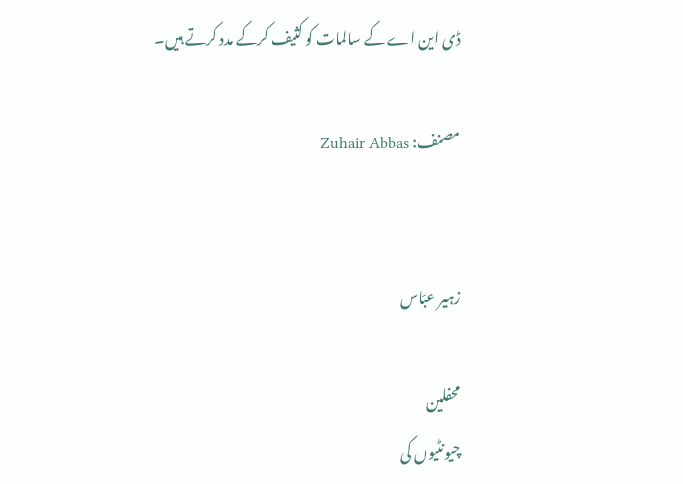ڈی این اے کے سالمات کو کثیف کرکے مدد کرتے ہیں۔

مصنف: Zuhair Abbas


زہیر عبّاس

محفلین
چیونٹیوں کی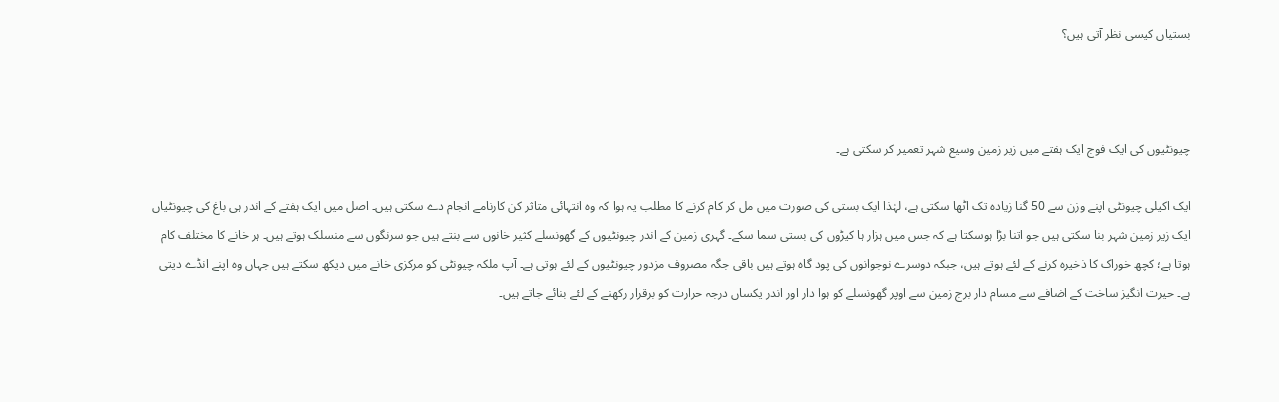بستیاں کیسی نظر آتی ہیں؟



چیونٹیوں کی ایک فوج ایک ہفتے میں زیر زمین وسیع شہر تعمیر کر سکتی ہے۔

ایک اکیلی چیونٹی اپنے وزن سے 50 گنا زیادہ تک اٹھا سکتی ہے، لہٰذا ایک بستی کی صورت میں مل کر کام کرنے کا مطلب یہ ہوا کہ وہ انتہائی متاثر کن کارنامے انجام دے سکتی ہیں۔ اصل میں ایک ہفتے کے اندر ہی باغ کی چیونٹیاں ایک زیر زمین شہر بنا سکتی ہیں جو اتنا بڑا ہوسکتا ہے کہ جس میں ہزار ہا کیڑوں کی بستی سما سکے۔ گہری زمین کے اندر چیونٹیوں کے گھونسلے کثیر خانوں سے بنتے ہیں جو سرنگوں سے منسلک ہوتے ہیں۔ ہر خانے کا مختلف کام ہوتا ہے؛ کچھ خوراک کا ذخیرہ کرنے کے لئے ہوتے ہیں، جبکہ دوسرے نوجوانوں کی پود گاہ ہوتے ہیں باقی جگہ مصروف مزدور چیونٹیوں کے لئے ہوتی ہے۔ آپ ملکہ چیونٹی کو مرکزی خانے میں دیکھ سکتے ہیں جہاں وہ اپنے انڈے دیتی ہے۔ حیرت انگیز ساخت کے اضافے سے مسام دار برج زمین سے اوپر گھونسلے کو ہوا دار اور اندر یکساں درجہ حرارت کو برقرار رکھنے کے لئے بنائے جاتے ہیں۔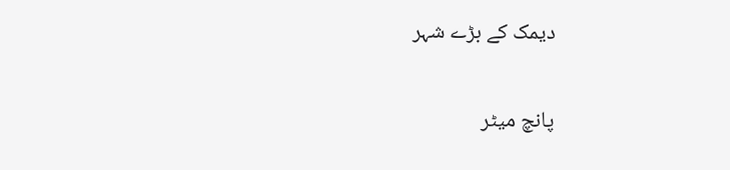دیمک کے بڑے شہر

پانچ میٹر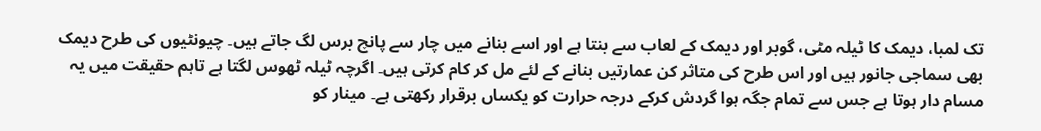تک لمبا، دیمک کا ٹیلہ مٹی، گوبر اور دیمک کے لعاب سے بنتا ہے اور اسے بنانے میں چار سے پانچ برس لگ جاتے ہیں۔ چیونٹیوں کی طرح دیمک بھی سماجی جانور ہیں اور اس طرح کی متاثر کن عمارتیں بنانے کے لئے مل کر کام کرتی ہیں۔ اگرچہ ٹیلہ ٹھوس لگتا ہے تاہم حقیقت میں یہ مسام دار ہوتا ہے جس سے تمام جگہ ہوا گردش کرکے درجہ حرارت کو یکساں برقرار رکھتی ہے۔ مینار کو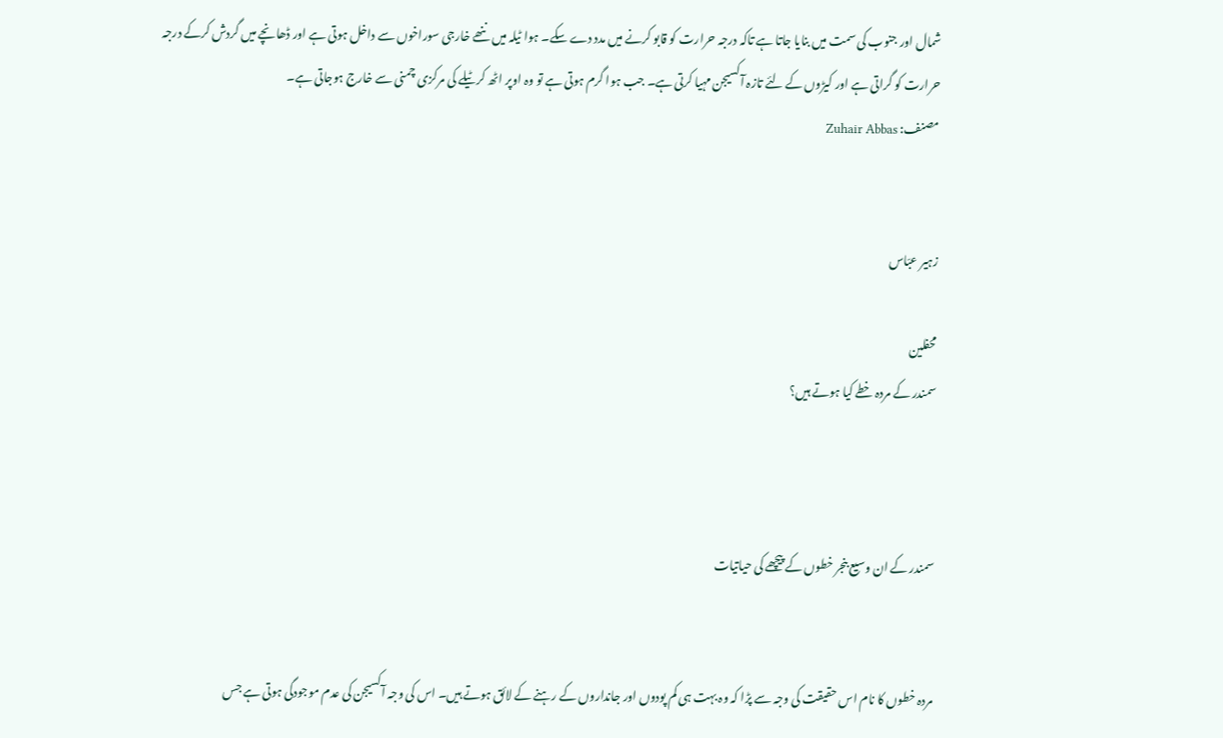شمال اور جنوب کی سمت میں بنایا جاتا ہے تاکہ درجہ حرارت کو قابو کرنے میں مدد دے سکے۔ ہوا ٹیلہ میں ننھے خارجی سوراخوں سے داخل ہوتی ہے اور ڈھانچے میں گردش کرکے درجہ حرارت کو گراتی ہے اور کیڑوں کے لئے تازہ آکسیجن مہیا کرتی ہے۔ جب ہوا گرم ہوتی ہے تو وہ اوپر اٹھ کر ٹیلے کی مرکزی چمنی سے خارج ہوجاتی ہے۔
مصنف: Zuhair Abbas


زہیر عبّاس

محفلین
سمندر کے مردہ خطے کیا ہوتے ہیں؟



سمندر کے ان وسیع بنجر خطوں کے پیچھے کی حیاتیات


مردہ خطوں کا نام اس حقیقت کی وجہ سے پڑا کہ وہ بہت ہی کم پودوں اور جانداروں کے رہنے کے لائق ہوتے ہیں۔ اس کی وجہ آکسیجن کی عدم موجودگی ہوتی ہے جس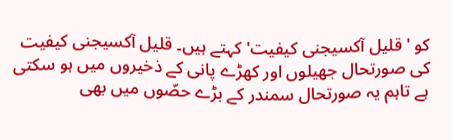کو 'قلیل آکسیجنی کیفیت' کہتے ہیں۔ قلیل آکسیجنی کیفیت کی صورتحال جھیلوں اور کھڑے پانی کے ذخیروں میں ہو سکتی ہے تاہم یہ صورتحال سمندر کے بڑے حصّوں میں بھی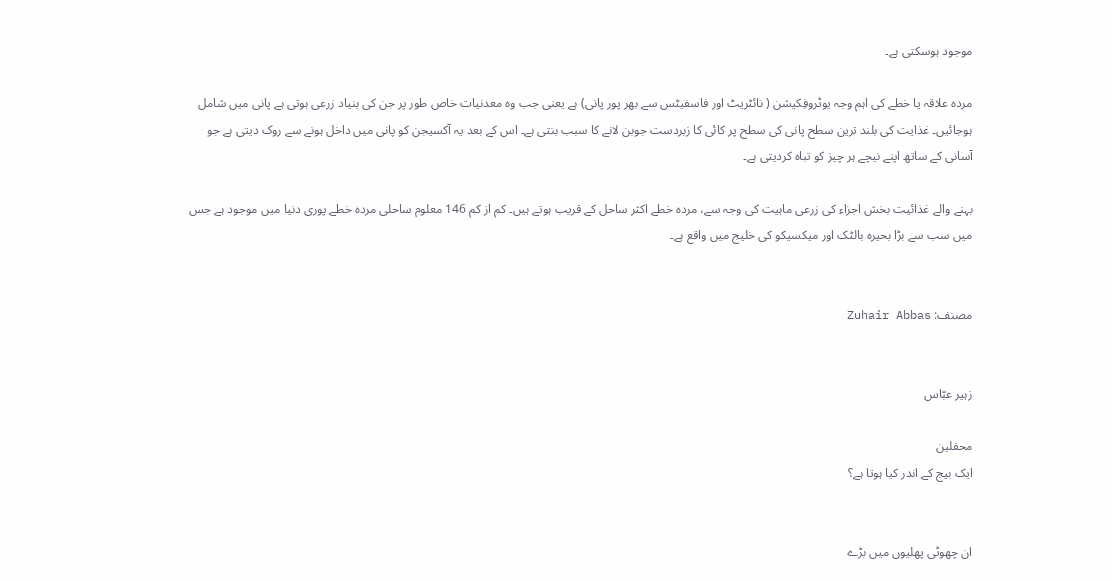موجود ہوسکتی ہے۔

مردہ علاقہ یا خطے کی اہم وجہ یوٹروفِکیشن ( نائٹریٹ اور فاسفیٹس سے بھر پور پانی) ہے یعنی جب وہ معدنیات خاص طور پر جن کی بنیاد زرعی ہوتی ہے پانی میں شامل ہوجائیں۔ غذایت کی بلند ترین سطح پانی کی سطح پر کائی کا زبردست جوبن لانے کا سبب بنتی ہے۔ اس کے بعد یہ آکسیجن کو پانی میں داخل ہونے سے روک دیتی ہے جو آسانی کے ساتھ اپنے نیچے ہر چیز کو تباہ کردیتی ہے۔

بہنے والے غذائیت بخش اجزاء کی زرعی ماہیت کی وجہ سے، مردہ خطے اکثر ساحل کے قریب ہوتے ہیں۔ کم از کم 146 معلوم ساحلی مردہ خطے پوری دنیا میں موجود ہے جس میں سب سے بڑا بحیرہ بالٹک اور میکسیکو کی خلیج میں واقع ہے۔


مصنف: Zuhair Abbas


زہیر عبّاس

محفلین
ایک بیج کے اندر کیا ہوتا ہے؟


ان چھوٹی پھلیوں میں بڑے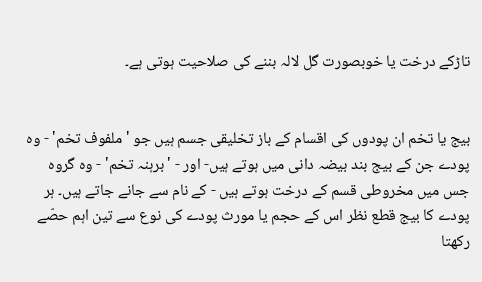تاڑکے درخت یا خوبصورت گل لالہ بننے کی صلاحیت ہوتی ہے۔


بیج یا تخم ان پودوں کی اقسام کے باز تخلیقی جسم ہیں جو 'ملفوف تخم' - وہ پودے جن کے بیج بند بیضہ دانی میں ہوتے ہیں- اور - 'برہنہ تخم' - وہ گروہ جس میں مخروطی قسم کے درخت ہوتے ہیں - کے نام سے جانے جاتے ہیں۔ ہر پودے کا بیج قطع نظر اس کے حجم یا مورث پودے کی نوع سے تین اہم حصّے رکھتا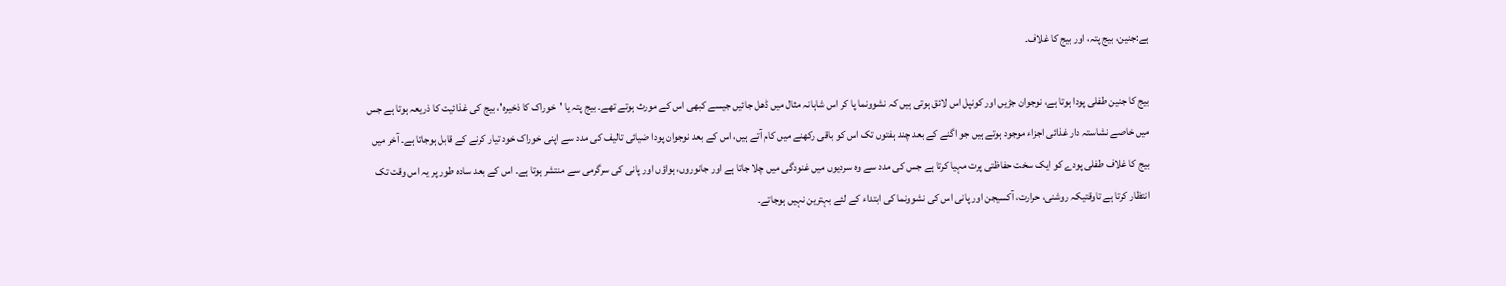ہے:جنین، بیج پتہ، اور بیج کا غلاف۔

بیج کا جنین طفلی پودا ہوتا ہے، نوجوان جڑیں اور کونپل اس لائق ہوتی ہیں کہ نشوونما پا کر اس شاہانہ مثال میں ڈھل جائیں جیسے کبھی اس کے مورث ہوتے تھے۔ بیج پتہ یا 'خوراک کا ذخیرہ'، بیج کی غذائیت کا ذریعہ ہوتا ہے جس میں خاصے نشاستہ دار غذائی اجزاء موجود ہوتے ہیں جو اگنے کے بعد چند ہفتوں تک اس کو باقی رکھنے میں کام آتے ہیں، اس کے بعد نوجوان پودا ضیائی تالیف کی مدد سے اپنی خوراک خود تیار کرنے کے قابل ہوجاتا ہے۔ آخر میں بیج کا غلاف طفلی پودے کو ایک سخت حفاظتی پرت مہیا کرتا ہے جس کی مدد سے وہ سردیوں میں غنودگی میں چلا جاتا ہے اور جانوروں، ہواؤں اور پانی کی سرگرمی سے منتشر ہوتا ہے۔ اس کے بعد سادہ طور پر یہ اس وقت تک انتظار کرتا ہے تاوقتیکہ روشنی، حرارت، آکسیجن اور پانی اس کی نشوونما کی ابتداء کے لئے بہترین نہیں ہوجاتے۔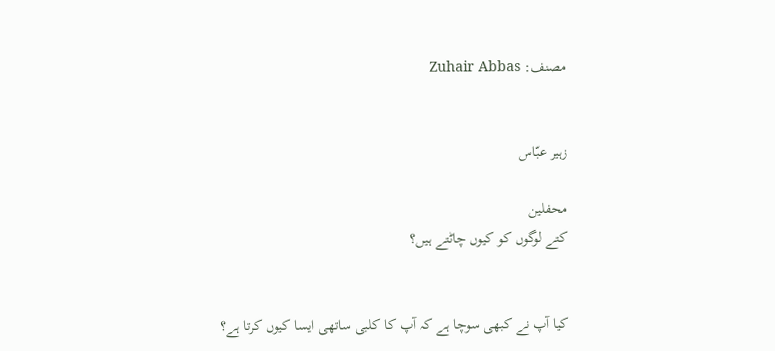مصنف: Zuhair Abbas


زہیر عبّاس

محفلین
کتے لوگوں کو کیوں چاٹتے ہیں؟


کیا آپ نے کبھی سوچا ہے کہ آپ کا کلبی ساتھی ایسا کیوں کرتا ہے؟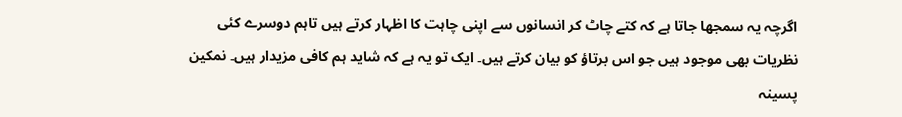اگرچہ یہ سمجھا جاتا ہے کہ کتے چاٹ کر انسانوں سے اپنی چاہت کا اظہار کرتے ہیں تاہم دوسرے کئی نظریات بھی موجود ہیں جو اس برتاؤ کو بیان کرتے ہیں۔ ایک تو یہ ہے کہ شاید ہم کافی مزیدار ہیں۔ نمکین پسینہ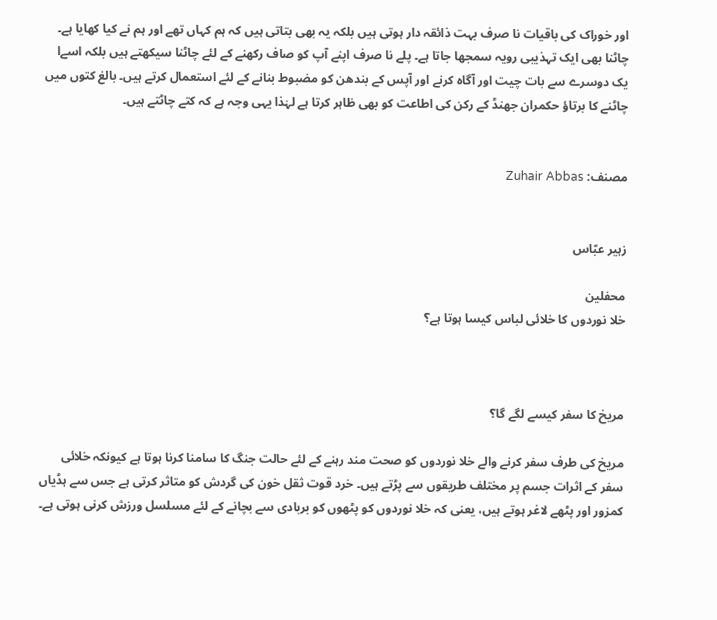اور خوراک کی باقیات نا صرف بہت ذائقہ دار ہوتی ہیں بلکہ یہ بھی بتاتی ہیں کہ ہم کہاں تھے اور ہم نے کیا کھایا ہے۔ چاٹنا بھی ایک تہذیبی رویہ سمجھا جاتا ہے۔ پلے نا صرف اپنے آپ کو صاف رکھنے کے لئے چاٹنا سیکھتے ہیں بلکہ اسےا یک دوسرے سے بات چیت اور آگاہ کرنے اور آپس کے بندھن کو مضبوط بنانے کے لئے استعمال کرتے ہیں۔ بالغ کتوں میں چاٹنے کا برتاؤ حکمران جھنڈ کے رکن کی اطاعت کو بھی ظاہر کرتا ہے لہٰذا یہی وجہ ہے کہ کتے چاٹتے ہیں۔


مصنف: Zuhair Abbas


زہیر عبّاس

محفلین
خلا نوردوں کا خلائی لباس کیسا ہوتا ہے؟



مریخ کا سفر کیسے لگے گا؟

مریخ کی طرف سفر کرنے والے خلا نوردوں کو صحت مند رہنے کے لئے حالت جنگ کا سامنا کرنا ہوتا ہے کیونکہ خلائی سفر کے اثرات جسم پر مختلف طریقوں سے پڑتے ہیں۔ خرد قوت ثقل خون کی گردش کو متاثر کرتی ہے جس سے ہڈیاں کمزور اور پٹھے لاغر ہوتے ہیں، یعنی کہ خلا نوردوں کو پٹھوں کو بربادی سے بچانے کے لئے مسلسل ورزش کرنی ہوتی ہے۔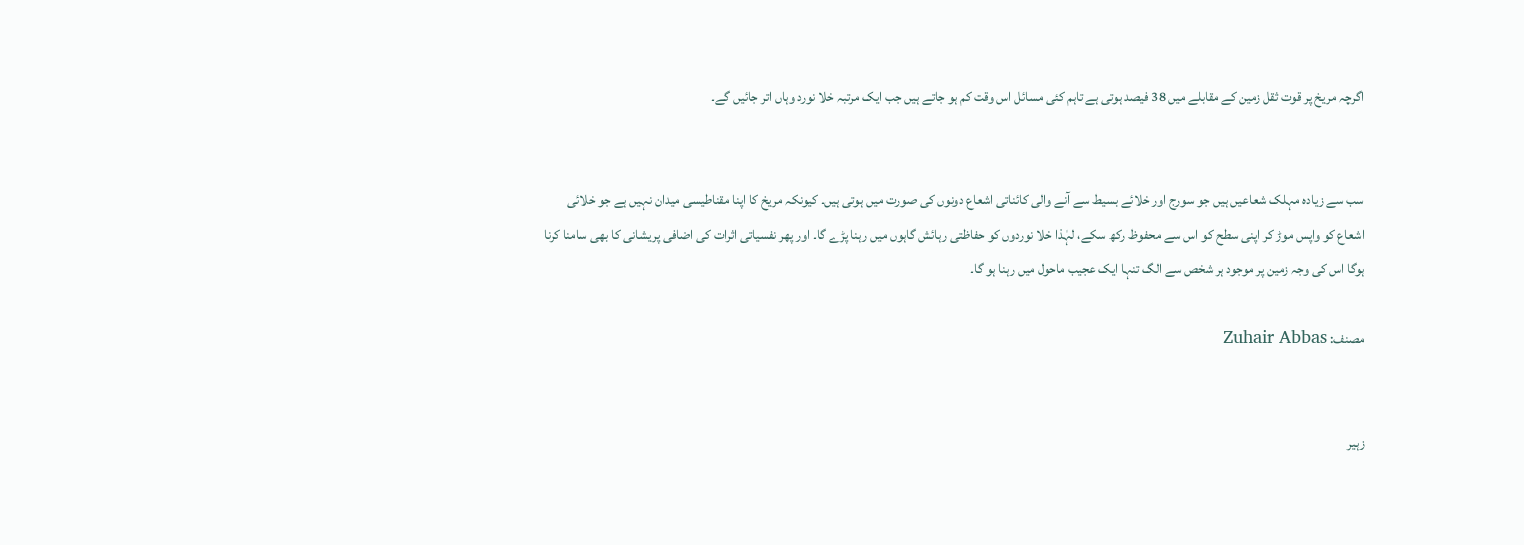اگرچہ مریخ پر قوت ثقل زمین کے مقابلے میں 38 فیصد ہوتی ہے تاہم کئی مسائل اس وقت کم ہو جاتے ہیں جب ایک مرتبہ خلا نورد وہاں اتر جائیں گے۔


سب سے زیادہ مہلک شعاعیں ہیں جو سورج اور خلائے بسیط سے آنے والی کائناتی اشعاع دونوں کی صورت میں ہوتی ہیں۔ کیونکہ مریخ کا اپنا مقناطیسی میدان نہیں ہے جو خلائی اشعاع کو واپس موڑ کر اپنی سطح کو اس سے محفوظ رکھ سکے، لہٰذا خلا نوردوں کو حفاظتی رہائش گاہوں میں رہنا پڑے گا۔ اور پھر نفسیاتی اثرات کی اضافی پریشانی کا بھی سامنا کرنا ہوگا اس کی وجہ زمین پر موجود ہر شخص سے الگ تنہا ایک عجیب ماحول میں رہنا ہو گا۔

مصنف: Zuhair Abbas


زہیر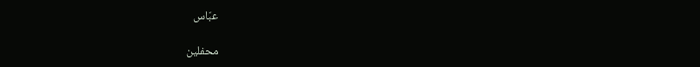عبّاس

محفلین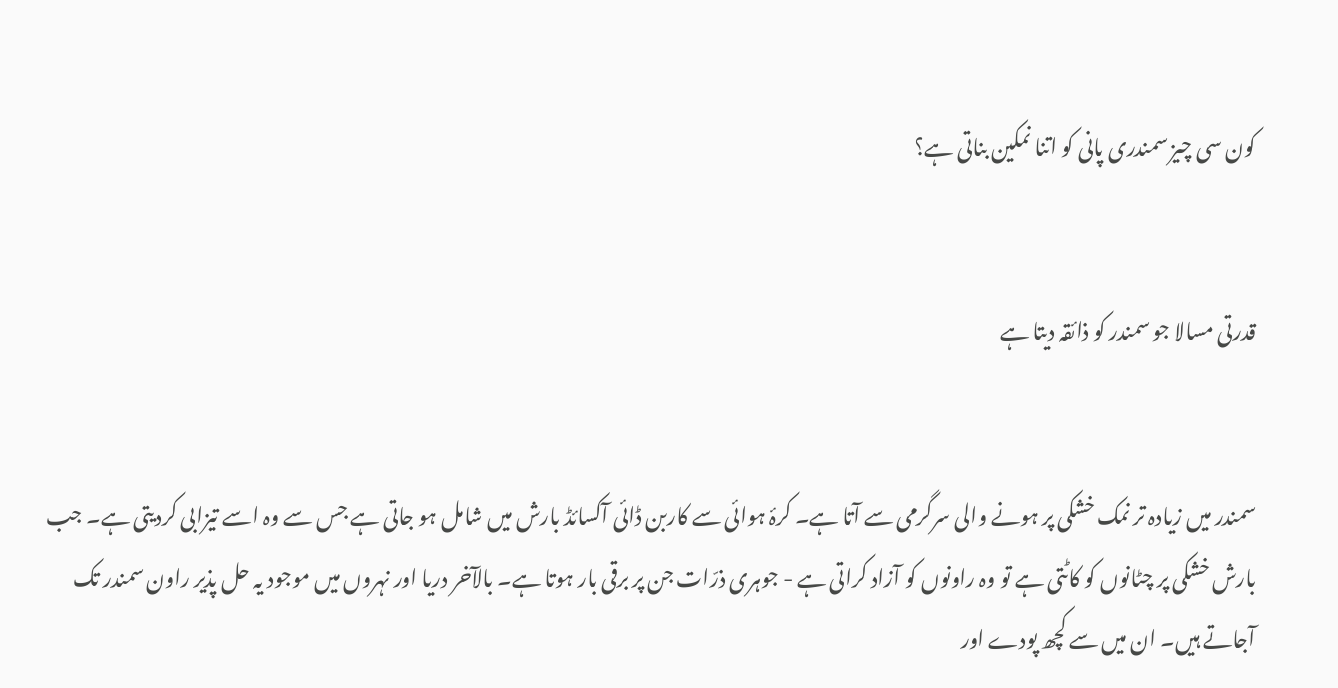کون سی چیز سمندری پانی کو اتنا نمکین بناتی ہے؟


قدرتی مسالا جو سمندر کو ذائقہ دیتا ہے


سمندر میں زیادہ تر نمک خشکی پر ہونے والی سرگرمی سے آتا ہے۔ کرۂ ہوائی سے کاربن ڈائی آکسائڈ بارش میں شامل ہو جاتی ہے جس سے وہ اسے تیزابی کردیتی ہے۔ جب بارش خشکی پر چٹانوں کو کاٹتی ہے تو وہ راونوں کو آزاد کراتی ہے - جوہری ذرّات جن پر برقی بار ہوتا ہے۔ بالآخر دریا اور نہروں میں موجود یہ حل پذیر راون سمندر تک آجاتے ہیں۔ ان میں سے کچھ پودے اور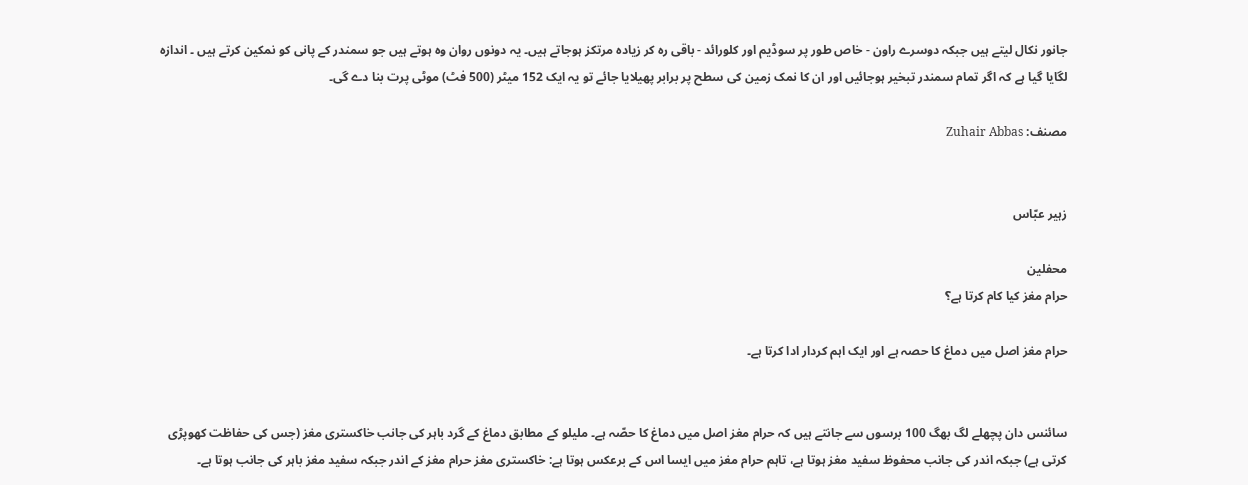جانور نکال لیتے ہیں جبکہ دوسرے راون - خاص طور پر سوڈیم اور کلورائد - باقی رہ کر زیادہ مرتکز ہوجاتے ہیں۔ یہ دونوں روان وہ ہوتے ہیں جو سمندر کے پانی کو نمکین کرتے ہیں ۔ اندازہ لگایا گیا ہے کہ اگر تمام سمندر تبخیر ہوجائیں اور ان کا نمک زمین کی سطح پر برابر پھیلایا جائے تو یہ ایک 152 میٹر (500 فٹ) موٹی پرت بنا دے گی۔

مصنف: Zuhair Abbas


زہیر عبّاس

محفلین
حرام مغز کیا کام کرتا ہے؟

حرام مغز اصل میں دماغ کا حصہ ہے اور ایک اہم کردار ادا کرتا ہے۔


سائنس دان پچھلے لگ بھگ 100 برسوں سے جانتے ہیں کہ حرام مغز اصل میں دماغ کا حصّہ ہے۔ ملیلو کے مطابق دماغ کے گرد باہر کی جانب خاکستری مغز (جس کی حفاظت کھوپڑی کرتی ہے) جبکہ اندر کی جانب محفوظ سفید مغز ہوتا ہے، تاہم حرام مغز میں ایسا اس کے برعکس ہوتا ہے: خاکستری مغز حرام مغز کے اندر جبکہ سفید مغز باہر کی جانب ہوتا ہے۔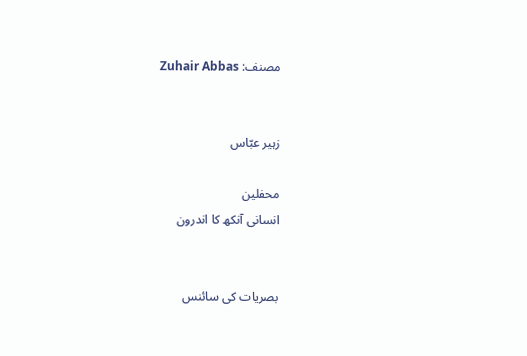مصنف: Zuhair Abbas


زہیر عبّاس

محفلین
انسانی آنکھ کا اندرون


بصریات کی سائنس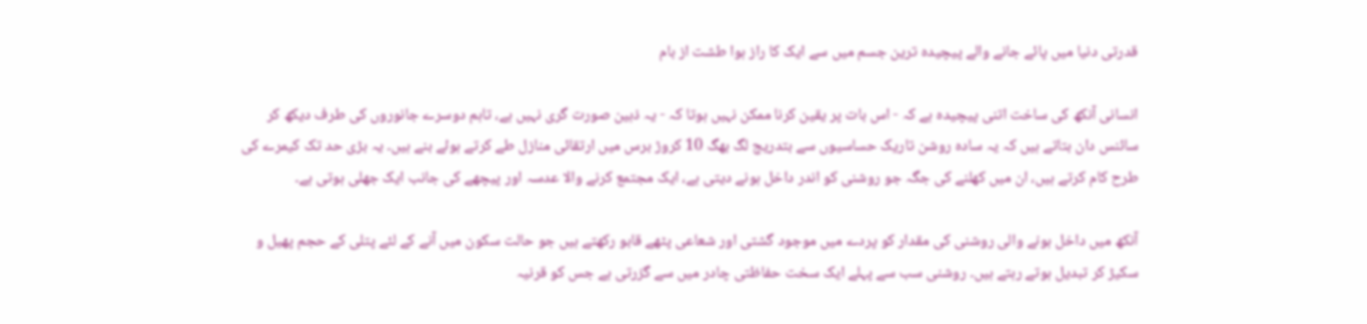قدرتی دنیا میں پائے جانے والے پیچیدہ ترین جسم میں سے ایک کا راز ہوا طشت از بام

انسانی آنکھ کی ساخت اتنی پیچیدہ ہے کہ - اس بات پر یقین کرنا ممکن نہیں ہوتا کہ - یہ ذہین صورت گری نہیں ہے، تاہم دوسرے جانوروں کی طرف دیکھ کر سائنس دان بتاتے ہیں کہ یہ سادہ روشن تاریک حساسیوں سے بتدریج لگ بھگ 10 کروڑ برس میں ارتقائی منازل طے کرتے ہوئے بنے ہیں۔ یہ بڑی حد تک کیمرے کی طرح کام کرتے ہیں، ان میں کھلنے کی جگہ جو روشنی کو اندر داخل ہونے دیتی ہے، ایک مجتمع کرنے والا عدسہ اور پیچھے کی جانب ایک جھلی ہوتی ہے۔

آنکھ میں داخل ہونے والی روشنی کی مقدار کو پردے میں موجود گشتی اور شعاعی پٹھے قابو رکھتے ہیں جو حالت سکون میں آنے کے لئے پتلی کے حجم پھیل و سکیڑ کر تبدیل ہوتے رہتے ہیں۔ روشنی سب سے پہلے ایک سخت حفاظتی چادر میں سے گزرتی ہے جس کو قرنیہ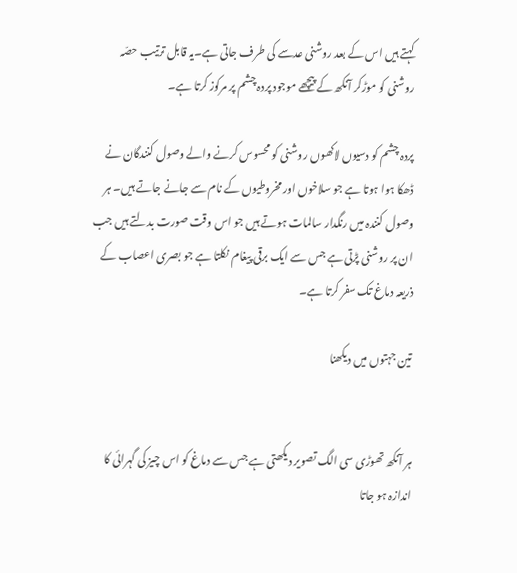کہتے ہیں اس کے بعد روشنی عدسے کی طرف جاتی ہے۔یہ قابل ترتیب حصّہ روشنی کو موڑکر آنکھ کے پیچھے موجود پردہ چشم پر مرکوز کرتا ہے۔

پردہ چشم کو دسیوں لاکھوں روشنی کو محسوس کرنے والے وصول کنندگان نے ڈھکا ہوا ہوتا ہے جو سلاخوں اور مخروطیوں کے نام سے جانے جاتے ہیں۔ ہر وصول کنندہ میں رنگدار سالمات ہوتے ہیں جو اس وقت صورت بدلتے ہیں جب ان پر روشنی پڑتی ہے جس سے ایک برقی پیغام نکلتا ہے جو بصری اعصاب کے ذریعہ دماغ تک سفر کرتا ہے۔

تین جہتوں میں دیکھنا


ہر آنکھ تھوڑی سی الگ تصویر دیکھتی ہے جس سے دماغ کو اس چیز کی گہرائی کا اندازہ ہو جاتا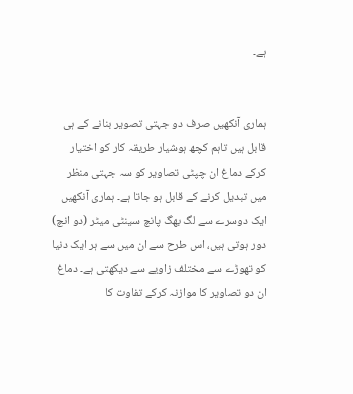ہے۔


ہماری آنکھیں صرف دو جہتی تصویر بنانے کے ہی قابل ہیں تاہم کچھ ہوشیار طریقہ کار کو اختیار کرکے دماغ ان چپٹی تصاویر کو سہ جہتی منظر میں تبدیل کرنے کے قابل ہو جاتا ہے۔ ہماری آنکھیں ایک دوسرے سے لگ بھگ پانچ سینٹی میٹر (دو انچ) دور ہوتی ہیں، اس طرح سے ان میں سے ہر ایک دنیا کو تھوڑے سے مختلف زاویے سے دیکھتی ہے۔ دماغ ان دو تصاویر کا موازنہ کرکے تفاوت کا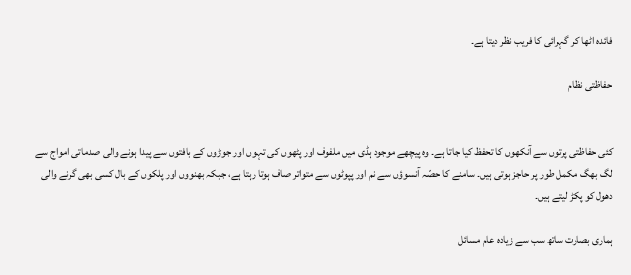فائدہ اٹھا کر گہرائی کا فریب نظر دیتا ہے۔

حفاظتی نظام


کئی حفاظتی پرتوں سے آنکھوں کا تحفظ کیا جاتا ہے۔ وہ پیچھے موجود ہڈی میں ملفوف اور پٹھوں کی تہوں اور جوڑوں کے بافتوں سے پیدا ہونے والی صدماتی امواج سے لگ بھگ مکمل طور پر حاجز ہوتی ہیں۔ سامنے کا حصّہ آنسوؤں سے نم اور پپوٹوں سے متواتر صاف ہوتا رہتا ہے، جبکہ بھنووں اور پلکوں کے بال کسی بھی گرنے والی دھول کو پکڑ لیتے ہیں۔

ہماری بصارت ساتھ سب سے زیادہ عام مسائل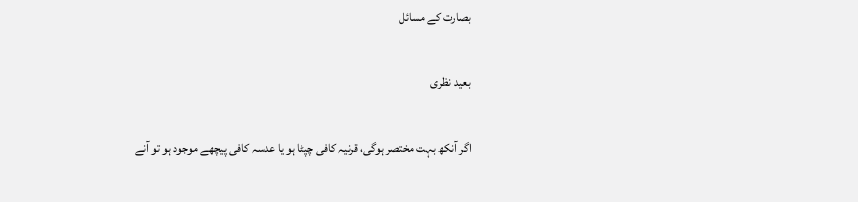بصارت کے مسائل

بعید نظری

اگر آنکھ بہت مختصر ہوگی، قرنیہ کافی چپٹا ہو یا عدسہ کافی پیچھے موجود ہو تو آنے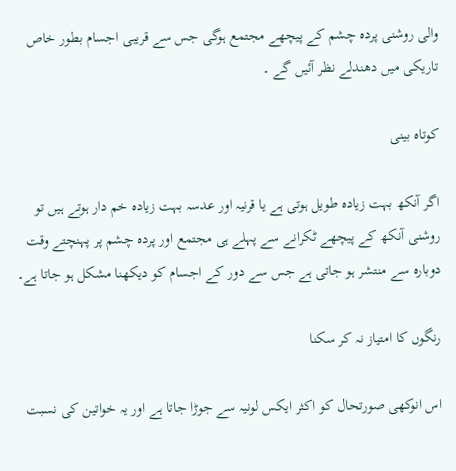والی روشنی پردہ چشم کے پیچھے مجتمع ہوگی جس سے قریبی اجسام بطور خاص تاریکی میں دھندلے نظر آئیں گے ۔

کوتاہ بینی

اگر آنکھ بہت زیادہ طویل ہوتی ہے یا قرنیہ اور عدسہ بہت زیادہ خم دار ہوتے ہیں تو روشنی آنکھ کے پیچھے ٹکرانے سے پہلے ہی مجتمع اور پردہ چشم پر پہنچتے وقت دوبارہ سے منتشر ہو جاتی ہے جس سے دور کے اجسام کو دیکھنا مشکل ہو جاتا ہے۔

رنگوں کا امتیاز نہ کر سکنا

اس انوکھی صورتحال کو اکثر ایکس لونیہ سے جوڑا جاتا ہے اور یہ خواتین کی نسبت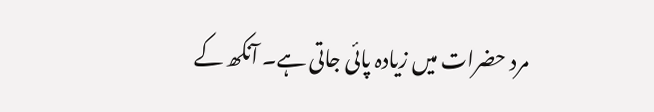مرد حضرات میں زیادہ پائی جاتی ہے۔ آنکھ کے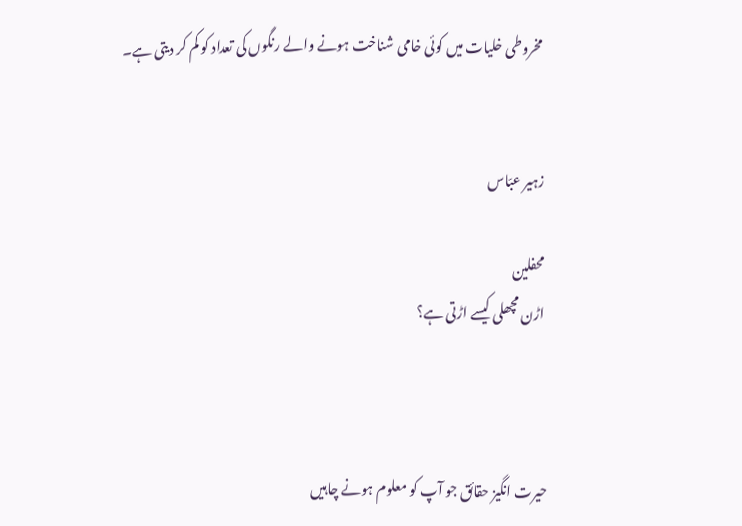مخروطی خلیات میں کوئی خامی شناخت ہونے والے رنگوں کی تعداد کو کم کر دیتی ہے۔


زہیر عبّاس

محفلین
اڑن مچھلی کیسے اڑتی ہے؟



حیرت انگیز حقائق جو آپ کو معلوم ہونے چاہیں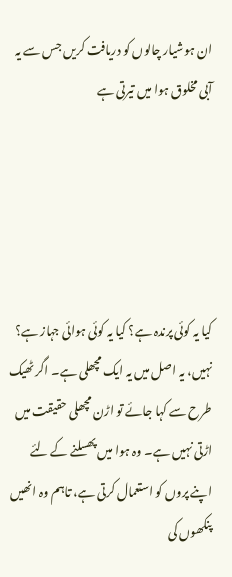ان ہوشیار چالوں کو دریافت کریں جس سے یہ آبی مخلوق ہوا میں تیرتی ہے





کیا یہ کوئی پرندہ ہے؟ کیا یہ کوئی ہوائی جہاز ہے؟ نہیں، یہ اصل میں یہ ایک مچھلی ہے۔ اگر ٹھیک طرح سے کہا جائے تو اڑن مچھلی حقیقت میں اڑتی نہیں ہے۔ وہ ہوا میں پھسلنے کے لئے اپنے پروں کو استعمال کرتی ہے، تاہم وہ انھیں پنکھوں کی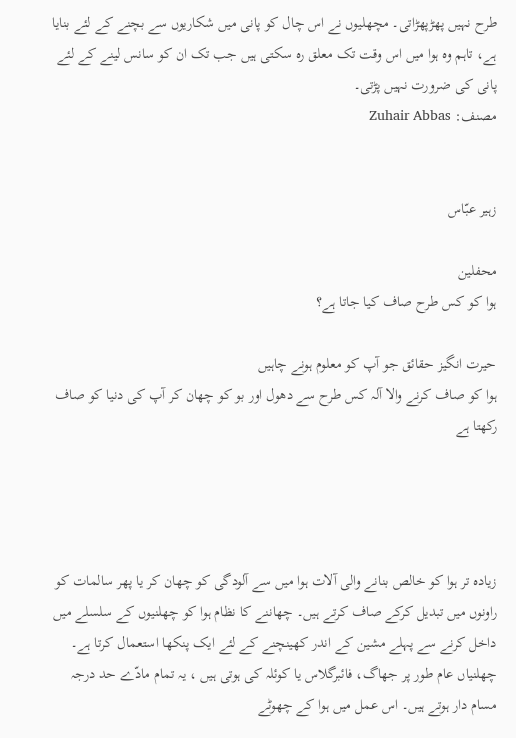طرح نہیں پھڑپھڑاتی۔ مچھلیوں نے اس چال کو پانی میں شکاریوں سے بچنے کے لئے بنایا ہے، تاہم وہ ہوا میں اس وقت تک معلق رہ سکتی ہیں جب تک ان کو سانس لینے کے لئے پانی کی ضرورت نہیں پڑتی۔
مصنف: Zuhair Abbas


زہیر عبّاس

محفلین
ہوا کو کس طرح صاف کیا جاتا ہے؟

حیرت انگیز حقائق جو آپ کو معلوم ہونے چاہیں
ہوا کو صاف کرنے والا آلہ کس طرح سے دھول اور بو کو چھان کر آپ کی دنیا کو صاف رکھتا ہے




زیادہ تر ہوا کو خالص بنانے والی آلات ہوا میں سے آلودگی کو چھان کر یا پھر سالمات کو راونوں میں تبدیل کرکے صاف کرتے ہیں۔ چھاننے کا نظام ہوا کو چھلنیوں کے سلسلے میں داخل کرنے سے پہلے مشین کے اندر کھینچنے کے لئے ایک پنکھا استعمال کرتا ہے۔ چھلنیاں عام طور پر جھاگ، فائبرگلاس یا کوئلہ کی ہوتی ہیں ، یہ تمام مادّے حد درجہ مسام دار ہوتے ہیں۔ اس عمل میں ہوا کے چھوٹے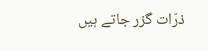ذرّات گزر جاتے ہیں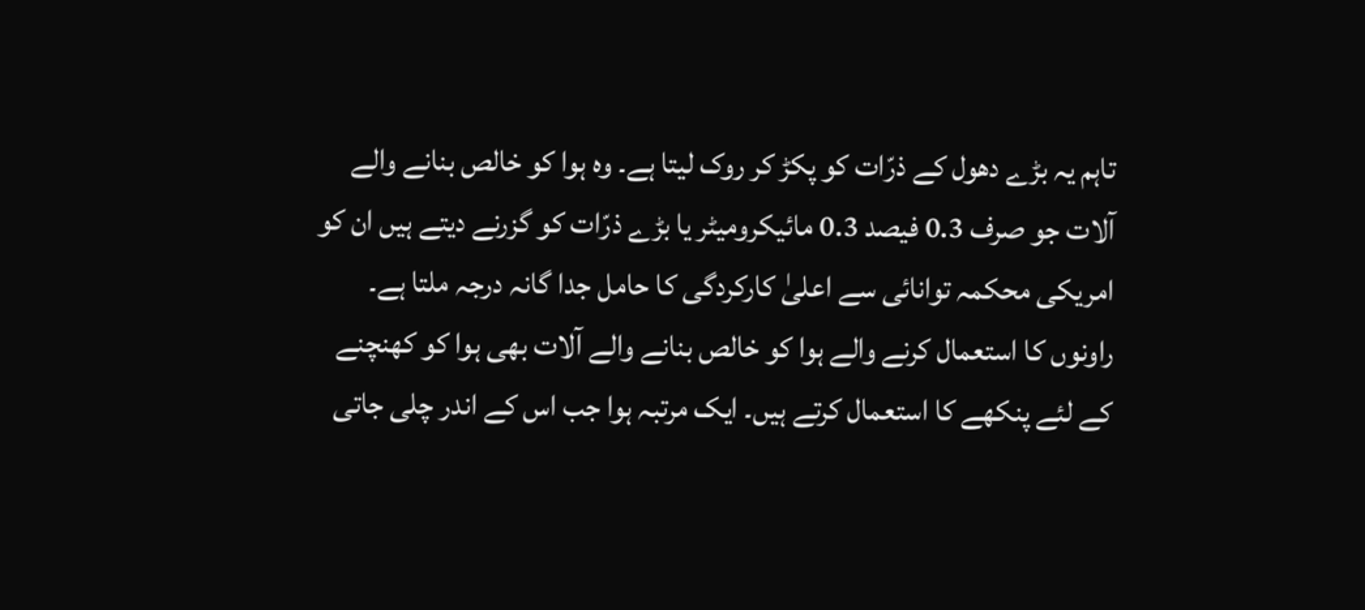تاہم یہ بڑے دھول کے ذرّات کو پکڑ کر روک لیتا ہے۔ وہ ہوا کو خالص بنانے والے آلات جو صرف 0.3 فیصد 0.3 مائیکرومیٹر یا بڑے ذرّات کو گزرنے دیتے ہیں ان کو امریکی محکمہ توانائی سے اعلیٰ کارکردگی کا حامل جدا گانہ درجہ ملتا ہے۔ راونوں کا استعمال کرنے والے ہوا کو خالص بنانے والے آلات بھی ہوا کو کھنچنے کے لئے پنکھے کا استعمال کرتے ہیں۔ ایک مرتبہ ہوا جب اس کے اندر چلی جاتی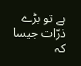ہے تو بڑے ذرّات جیسا کہ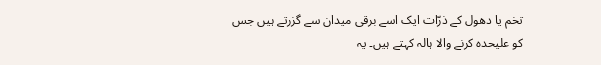تخم یا دھول کے ذرّات ایک اسے برقی میدان سے گزرتے ہیں جس کو علیحدہ کرنے والا ہالہ کہتے ہیں۔ یہ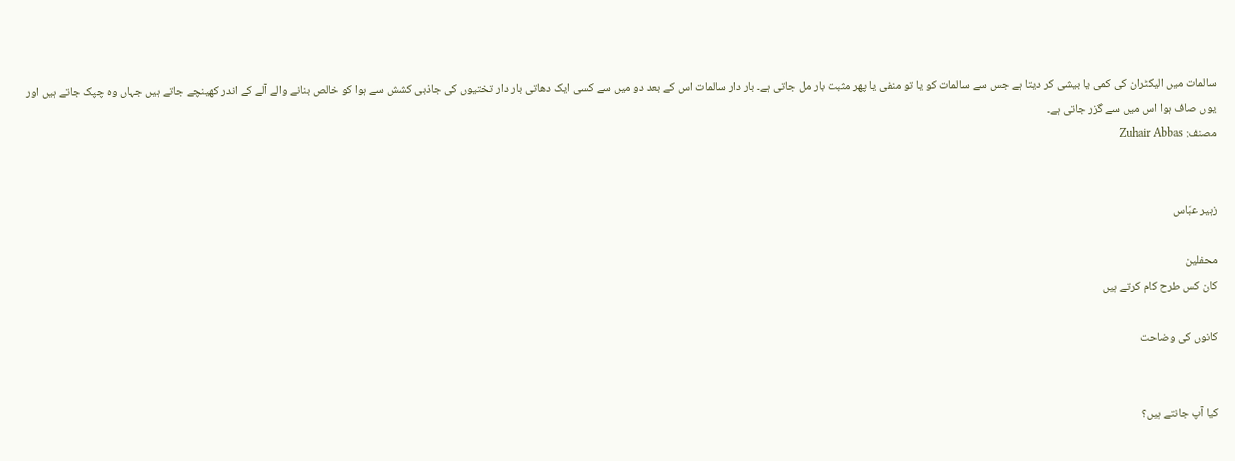سالمات میں الیکٹران کی کمی یا بیشی کر دیتا ہے جس سے سالمات کو یا تو منفی یا پھر مثبت بار مل جاتی ہے۔ بار دار سالمات اس کے بعد دو میں سے کسی ایک دھاتی بار دار تختیوں کی جاذبی کشش سے ہوا کو خالص بنانے والے آلے کے اندر کھینچے جاتے ہیں جہاں وہ چپک جاتے ہیں اور یوں صاف ہوا اس میں سے گزر جاتی ہے۔
مصنف: Zuhair Abbas


زہیر عبّاس

محفلین
کان کس طرح کام کرتے ہیں

کانوں کی وضاحت


کیا آپ جانتے ہیں؟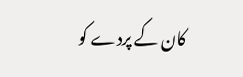کان کے پردے کو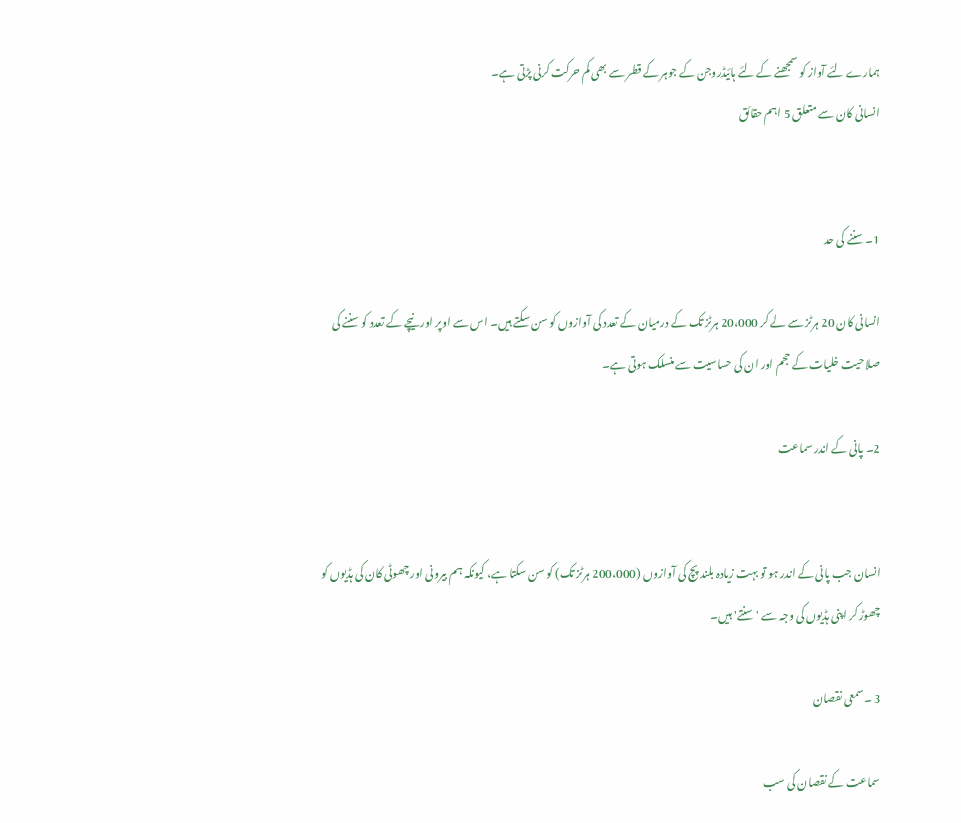ہمارے لئے آواز کو سمجھنے کے لئے ہائیڈروجن کے جوہر کے قطر سے بھی کم حرکت کرنی پڑتی ہے۔
انسانی کان سے متعلق 5 اہم حقائق


1۔ سننے کی حد

انسانی کان 20 ہرٹز سے لے کر 20،000 ہرٹز تک کے درمیان کے تعدد کی آوازوں کو سن سکتے ہیں۔ اس سے اوپر اور نیچے کے تعدد کو سننے کی صلاحیت خلیات کے حجم اور ان کی حساسیت سے منسلک ہوتی ہے۔

2۔ پانی کے اندر سماعت


انسان جب پانی کے اندر ہو تو بہت زیادہ بلند پچ کی آوازوں (200،000 ہرٹز تک) کو سن سکتا ہے، کیونکہ ہم بیرونی اور چھوٹی کان کی ہڈیوں کو چھوڑ کر اپنی ہڈیوں کی وجہ سے 'سنتے' ہیں۔

3 ۔سمعی نقصان

سماعت کے نقصان کی سب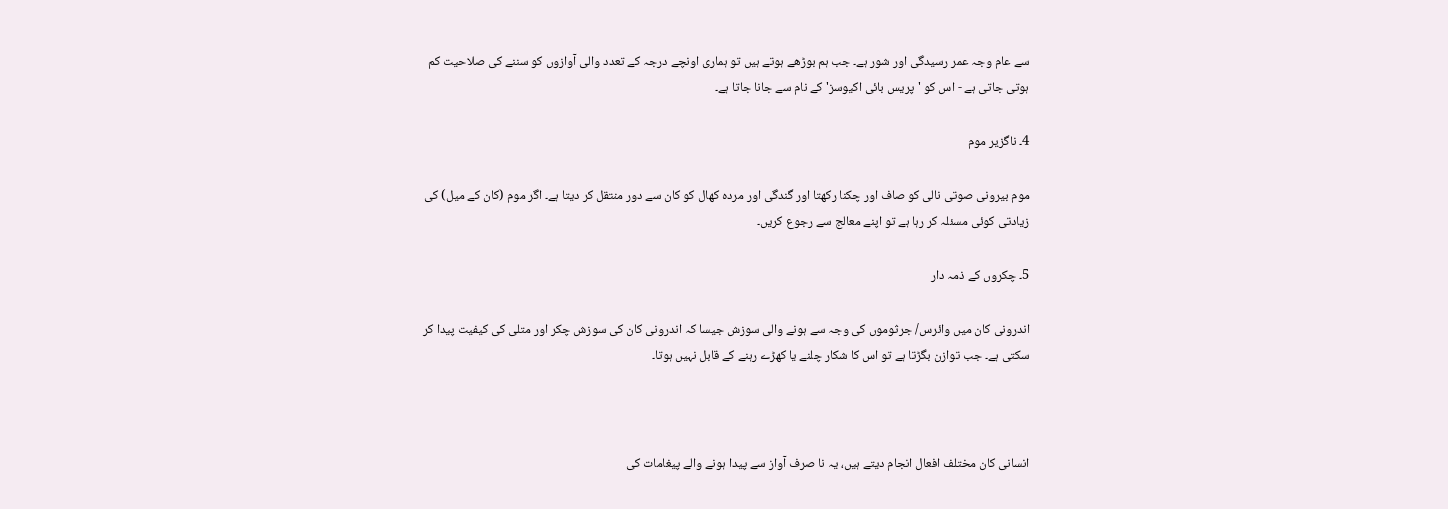سے عام وجہ عمر رسیدگی اور شور ہے۔ جب ہم بوڑھے ہوتے ہیں تو ہماری اونچے درجہ کے تعدد والی آوازوں کو سننے کی صلاحیت کم ہوتی جاتی ہے - اس کو 'پریس بائی اکیوسز' کے نام سے جانا جاتا ہے۔

4۔ ناگزیر موم

موم بیرونی صوتی نالی کو صاف اور چکنا رکھتا اور گندگی اور مردہ کھال کو کان سے دور منتقل کر دیتا ہے۔ اگر موم (کان کے میل) کی زیادتی کوئی مسئلہ کر رہا ہے تو اپنے معالج سے رجوع کریں۔

5۔ چکروں کے ذمہ دار

اندرونی کان میں وائرس/ جرثوموں کی وجہ سے ہونے والی سوزش جیسا کہ اندرونی کان کی سوزش چکر اور متلی کی کیفیت پیدا کر سکتی ہے۔ جب توازن بگڑتا ہے تو اس کا شکار چلنے یا کھڑے رہنے کے قابل نہیں ہوتا۔



انسانی کان مختلف افعال انجام دیتے ہیں، یہ نا صرف آواز سے پیدا ہونے والے پیغامات کی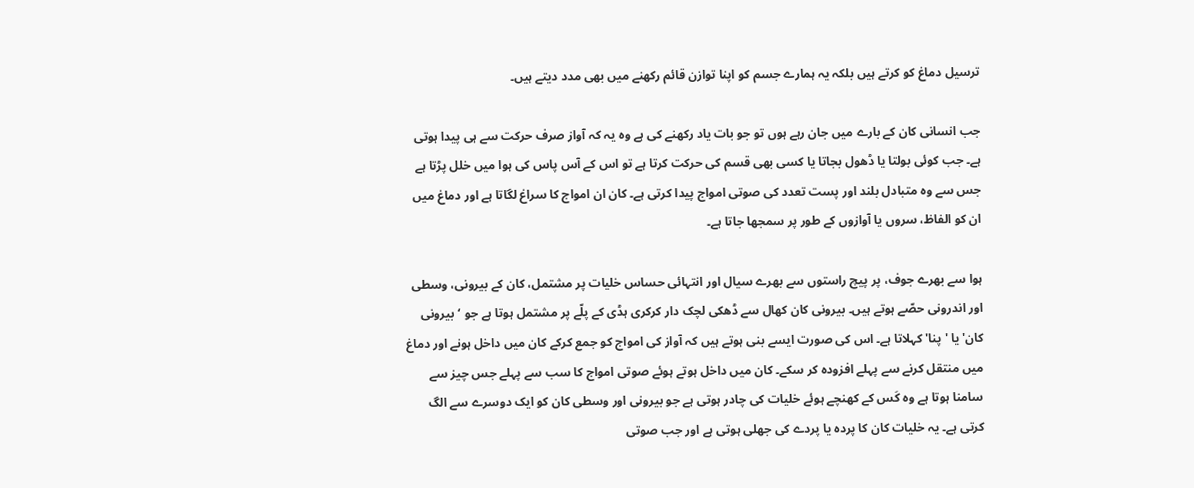ترسیل دماغ کو کرتے ہیں بلکہ یہ ہمارے جسم کو اپنا توازن قائم رکھنے میں بھی مدد دیتے ہیں۔

جب انسانی کان کے بارے میں جان رہے ہوں تو جو بات یاد رکھنے کی ہے وہ یہ کہ آواز صرف حرکت سے ہی پیدا ہوتی ہے۔ جب کوئی بولتا یا ڈھول بجاتا یا کسی بھی قسم کی حرکت کرتا ہے تو اس کے آس پاس کی ہوا میں خلل پڑتا ہے جس سے وہ متبادل بلند اور پست تعدد کی صوتی امواج پیدا کرتی ہے۔ کان ان امواج کا سراغ لگاتا ہے اور دماغ میں ان کو الفاظ، سروں یا آوازوں کے طور پر سمجھا جاتا ہے۔

ہوا سے بھرے جوف، پر پیچ راستوں سے بھرے سیال اور انتہائی حساس خلیات پر مشتمل، کان کے بیرونی، وسطی اور اندرونی حصّے ہوتے ہیں۔ بیرونی کان کھال سے ڈھکی لچک دار کرکری ہڈی کے پلّے پر مشتمل ہوتا ہے جو ‘بیرونی کان' یا 'پنا' کہلاتا ہے۔ اس کی صورت ایسے بنی ہوتے ہیں کہ آواز کی امواج کو جمع کرکے کان میں داخل ہونے اور دماغ میں منتقل کرنے سے پہلے افزودہ کر سکے۔ کان میں داخل ہوتے ہوئے صوتی امواج کا سب سے پہلے جس چیز سے سامنا ہوتا ہے وہ کَس کے کھنچے ہوئے خلیات کی چادر ہوتی ہے جو بیرونی اور وسطی کان کو ایک دوسرے سے الگ کرتی ہے۔ یہ خلیات کان کا پردہ یا پردے کی جھلی ہوتی ہے اور جب صوتی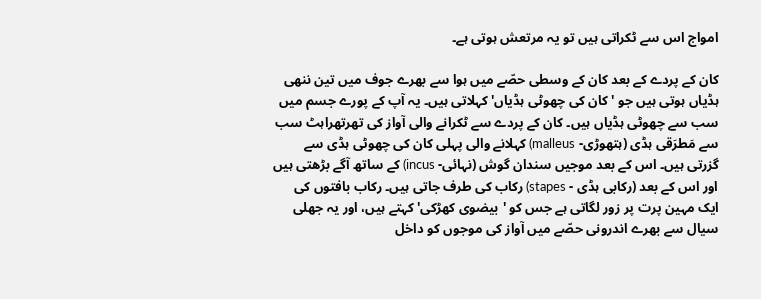امواج اس سے ٹکراتی ہیں تو یہ مرتعش ہوتی ہے۔

کان کے پردے کے بعد کان کے وسطی حصّے میں ہوا سے بھرے جوف میں تین ننھی ہڈیاں ہوتی ہیں جو ' کان کی چھوٹی ہڈیاں' کہلاتی ہیں۔ یہ آپ کے پورے جسم میں سب سے چھوٹی ہڈیاں ہیں۔ کان کے پردے سے ٹکرانے والی آواز کی تھرتھراہٹ سب سے مَطرَقی ہڈی (ہتھوڑی- malleus) کہلانے والی پہلی کان کی چھوٹی ہڈی سے گزرتی ہیں۔ اس کے بعد موجیں سندان گوش (نہائی- incus) کے ساتھ آگے بڑھتی ہیں اور اس کے بعد (رکابی ہڈی - stapes) رکاب کی طرف جاتی ہیں۔ رکاب بافتوں کی ایک مہین پرت پر زور لگاتی ہے جس کو 'بیضوی کھڑکی' کہتے ہیں، اور یہ جھلی سیال سے بھرے اندرونی حصّے میں آواز کی موجوں کو داخل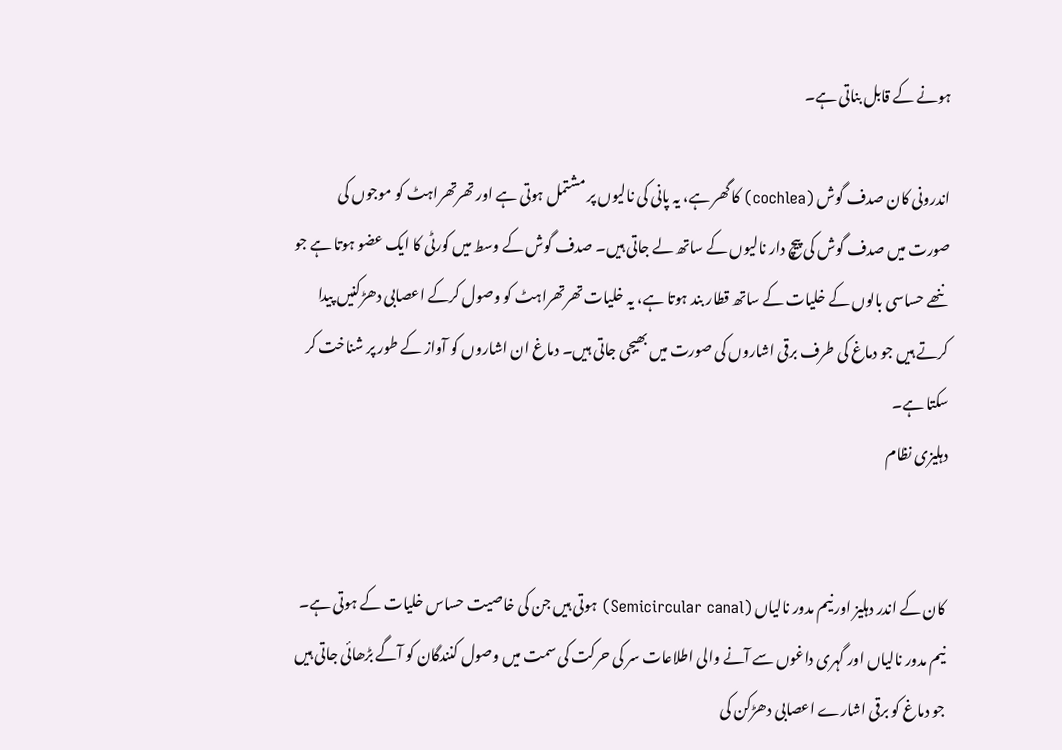ہونے کے قابل بناتی ہے۔

اندرونی کان صدف گوش (cochlea) کا گھر ہے، یہ پانی کی نالیوں پر مشتمل ہوتی ہے اور تھرتھراہٹ کو موجوں کی صورت میں صدف گوش کی پیچ دار نالیوں کے ساتھ لے جاتی ہیں۔ صدف گوش کے وسط میں کورٹی کا ایک عضو ہوتا ہے جو ننھے حساسی بالوں کے خلیات کے ساتھ قطار بند ہوتا ہے، یہ خلیات تھرتھراہٹ کو وصول کرکے اعصابی دھڑکنیں پیدا کرتے ہیں جو دماغ کی طرف برقی اشاروں کی صورت میں بھیجی جاتی ہیں۔ دماغ ان اشاروں کو آواز کے طور پر شناخت کر سکتا ہے۔
دہلیزی نظام


کان کے اندر دہلیز اور نیم مدور نالیاں (Semicircular canal) ہوتی ہیں جن کی خاصیت حساس خلیات کے ہوتی ہے۔ نیم مدور نالیاں اور گہری داغوں سے آنے والی اطلاعات سر کی حرکت کی سمت میں وصول کنندگان کو آگے بڑھائی جاتی ہیں جو دماغ کو برقی اشارے اعصابی دھڑکن کی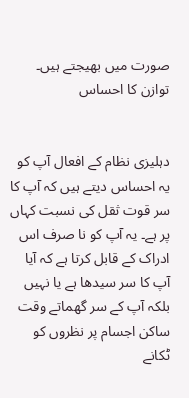صورت میں بھیجتے ہیں۔
توازن کا احساس


دہلیزی نظام کے افعال آپ کو یہ احساس دیتے ہیں کہ آپ کا سر قوت ثقل کی نسبت کہاں پر ہے۔ یہ آپ کو نا صرف اس ادراک کے قابل کرتا ہے کہ آیا آپ کا سر سیدھا ہے یا نہیں بلکہ آپ کے سر گھماتے وقت ساکن اجسام پر نظروں کو ٹکانے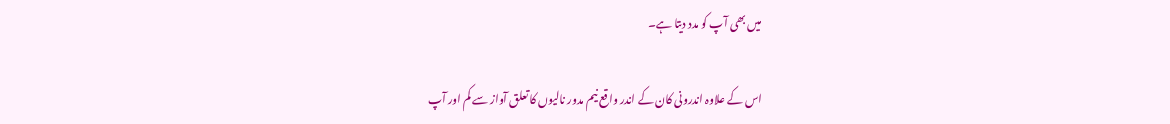میں بھی آپ کو مدد دیتا ہے۔

اس کے علاوہ اندرونی کان کے اندر واقع نیم مدور نالیوں کا تعلق آواز سے کم اور آپ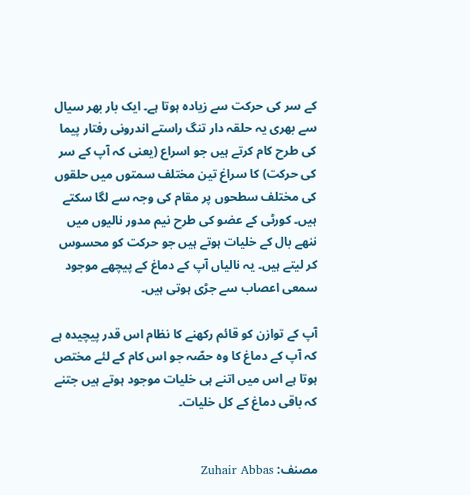کے سر کی حرکت سے زیادہ ہوتا ہے۔ ایک بار بھر سیال سے بھری یہ حلقہ دار تنگ راستے اندرونی رفتار پیما کی طرح کام کرتے ہیں جو اسراع (یعنی کہ آپ کے سر کی حرکت) کا سراغ تین مختلف سمتوں میں حلقوں کی مختلف سطحوں پر مقام کی وجہ سے لگا سکتے ہیں۔ کورٹی کے عضو کی طرح نیم مدور نالیوں میں ننھے بال کے خلیات ہوتے ہیں جو حرکت کو محسوس کر لیتے ہیں۔ یہ نالیاں آپ کے دماغ کے پیچھے موجود سمعی اعصاب سے جڑی ہوتی ہیں۔

آپ کے توازن کو قائم رکھنے کا نظام اس قدر پیچیدہ ہے کہ آپ کے دماغ کا وہ حصّہ جو اس کام کے لئے مختص ہوتا ہے اس میں اتنے ہی خلیات موجود ہوتے ہیں جتنے کہ باقی دماغ کے کل خلیات۔


مصنف: Zuhair Abbas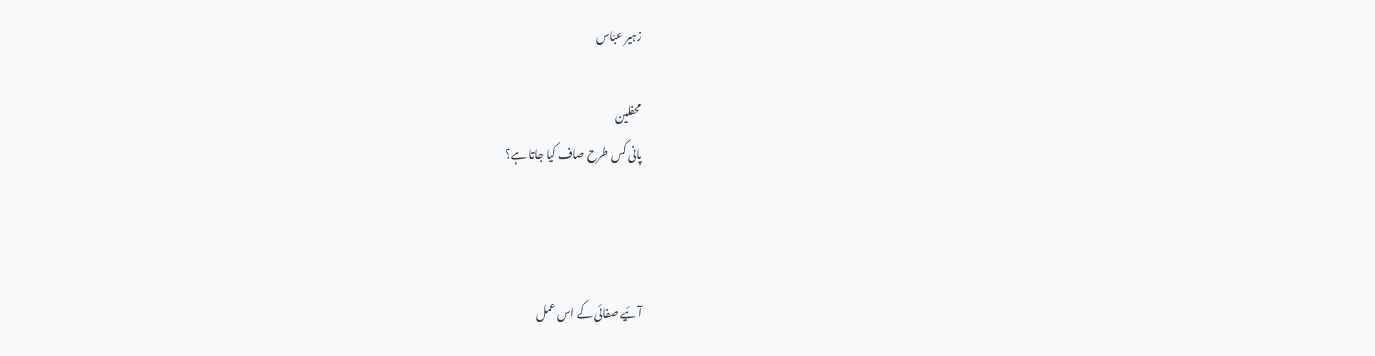زہیر عبّاس

محفلین
پانی کس طرح صاف کیا جاتا ہے؟



آئیے صفائی کے اس عمل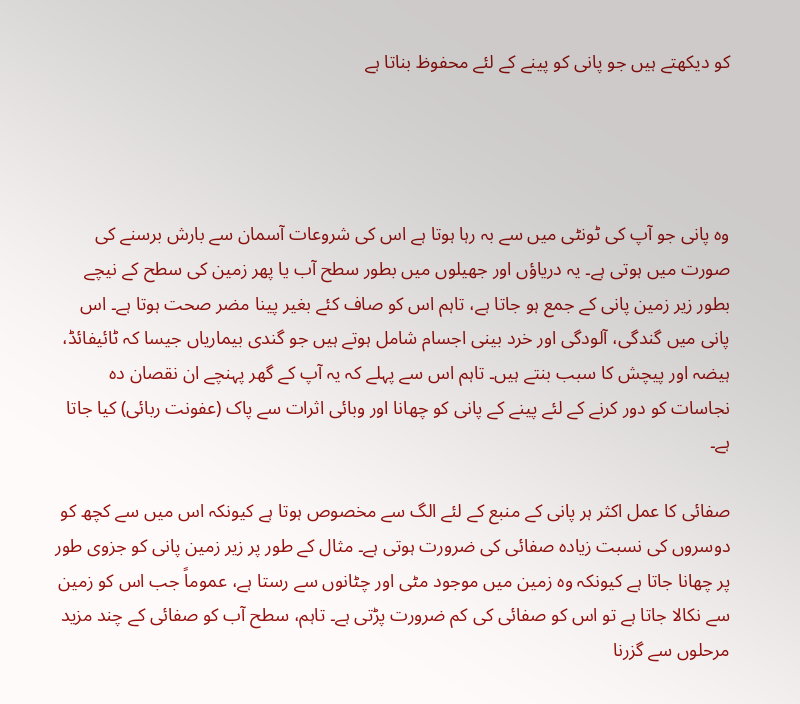کو دیکھتے ہیں جو پانی کو پینے کے لئے محفوظ بناتا ہے




وہ پانی جو آپ کی ٹونٹی میں سے بہ رہا ہوتا ہے اس کی شروعات آسمان سے بارش برسنے کی صورت میں ہوتی ہے۔ یہ دریاؤں اور جھیلوں میں بطور سطح آب یا پھر زمین کی سطح کے نیچے بطور زیر زمین پانی کے جمع ہو جاتا ہے، تاہم اس کو صاف کئے بغیر پینا مضر صحت ہوتا ہے۔ اس پانی میں گندگی، آلودگی اور خرد بینی اجسام شامل ہوتے ہیں جو گندی بیماریاں جیسا کہ ٹائیفائڈ، ہیضہ اور پیچش کا سبب بنتے ہیں۔ تاہم اس سے پہلے کہ یہ آپ کے گھر پہنچے ان نقصان دہ نجاسات کو دور کرنے کے لئے پینے کے پانی کو چھانا اور وبائی اثرات سے پاک (عفونت ربائی) کیا جاتا ہے۔

صفائی کا عمل اکثر ہر پانی کے منبع کے لئے الگ سے مخصوص ہوتا ہے کیونکہ اس میں سے کچھ کو دوسروں کی نسبت زیادہ صفائی کی ضرورت ہوتی ہے۔ مثال کے طور پر زیر زمین پانی کو جزوی طور پر چھانا جاتا ہے کیونکہ وہ زمین میں موجود مٹی اور چٹانوں سے رستا ہے، عموماً جب اس کو زمین سے نکالا جاتا ہے تو اس کو صفائی کی کم ضرورت پڑتی ہے۔ تاہم، سطح آب کو صفائی کے چند مزید مرحلوں سے گزرنا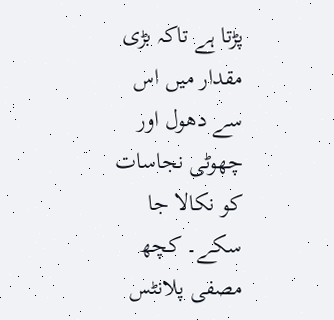پڑتا ہے تاکہ بڑی مقدار میں اس سے دھول اور چھوٹی نجاسات کو نکالا جا سکے۔ کچھ مصفی پلانٹس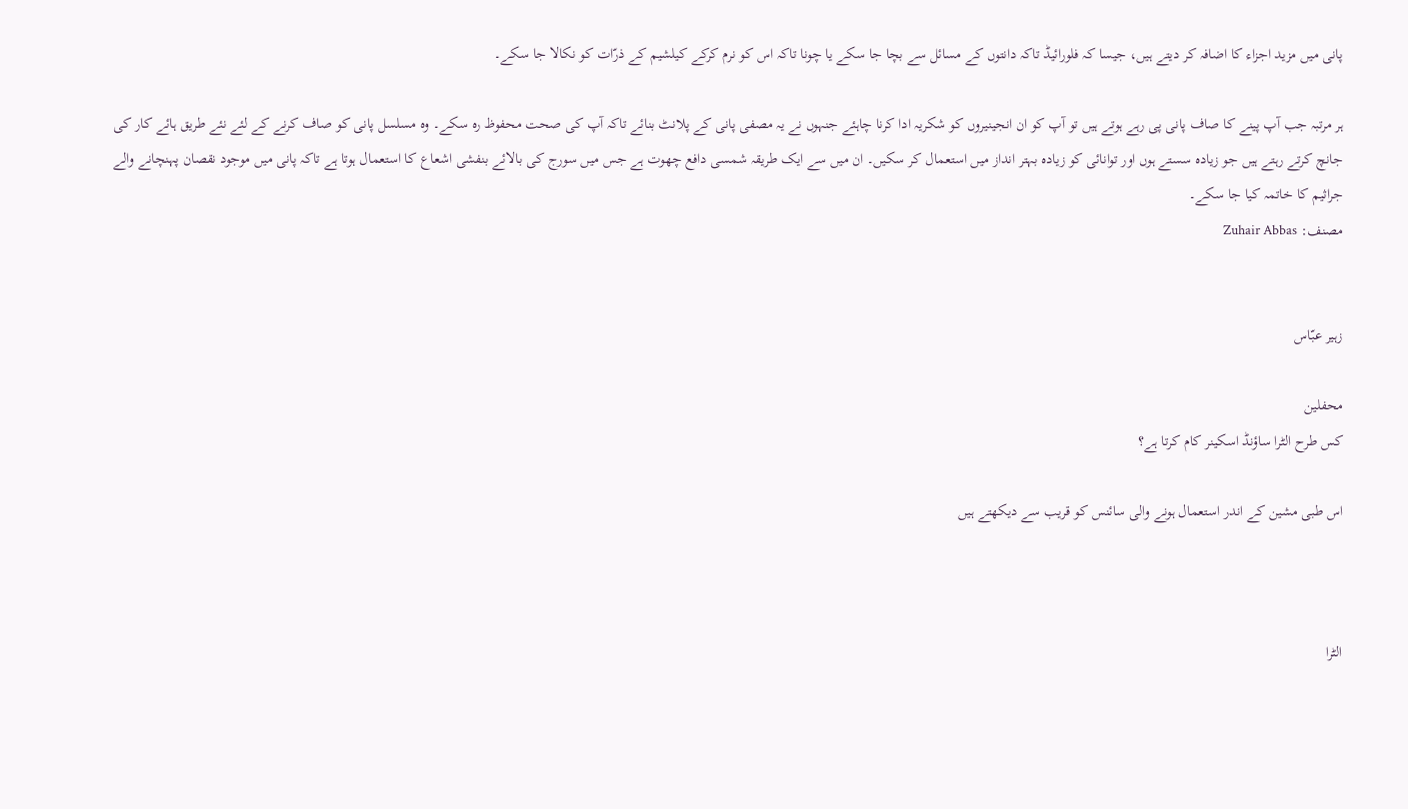پانی میں مزید اجزاء کا اضافہ کر دیتے ہیں، جیسا کہ فلورائیڈ تاکہ دانتوں کے مسائل سے بچا جا سکے یا چونا تاکہ اس کو نرم کرکے کیلشیم کے ذرّات کو نکالا جا سکے۔

ہر مرتبہ جب آپ پینے کا صاف پانی پی رہے ہوتے ہیں تو آپ کو ان انجینیروں کو شکریہ ادا کرنا چاہئے جنہوں نے یہ مصفی پانی کے پلانٹ بنائے تاکہ آپ کی صحت محفوظ رہ سکے۔ وہ مسلسل پانی کو صاف کرنے کے لئے نئے طریق ہائے کار کی جانچ کرتے رہتے ہیں جو زیادہ سستے ہوں اور توانائی کو زیادہ بہتر انداز میں استعمال کر سکیں۔ ان میں سے ایک طریقہ شمسی دافع چھوت ہے جس میں سورج کی بالائے بنفشی اشعاع کا استعمال ہوتا ہے تاکہ پانی میں موجود نقصان پہنچانے والے جراثیم کا خاتمہ کیا جا سکے۔
مصنف: Zuhair Abbas


زہیر عبّاس

محفلین
کس طرح الٹرا ساؤنڈ اسکینر کام کرتا ہے؟

اس طبی مشین کے اندر استعمال ہونے والی سائنس کو قریب سے دیکھتے ہیں



الٹرا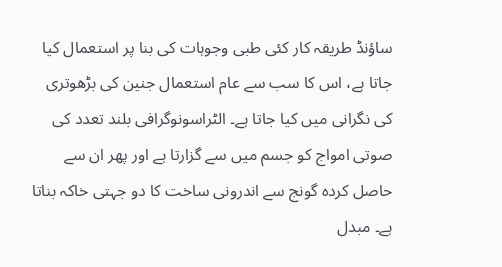ساؤنڈ طریقہ کار کئی طبی وجوہات کی بنا پر استعمال کیا جاتا ہے، اس کا سب سے عام استعمال جنین کی بڑھوتری کی نگرانی میں کیا جاتا ہے۔ الٹراسونوگرافی بلند تعدد کی صوتی امواج کو جسم میں سے گزارتا ہے اور پھر ان سے حاصل کردہ گونج سے اندرونی ساخت کا دو جہتی خاکہ بناتا ہے۔ مبدل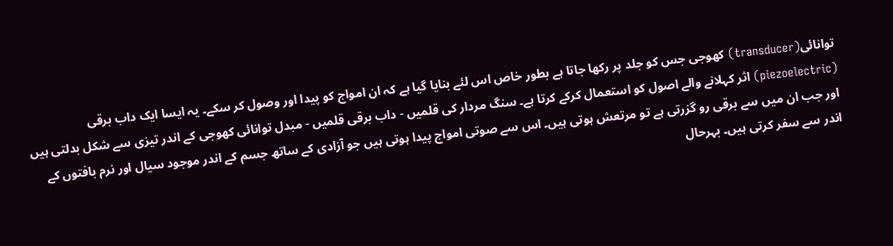توانائی(transducer) کھوجی جس کو جلد پر رکھا جاتا ہے بطور خاص اس لئے بنایا گیا ہے کہ ان امواج کو پیدا اور وصول کر سکے۔ یہ ایسا ایک داب برقی (piezoelectric) اثر کہلانے والے اصول کو استعمال کرکے کرتا ہے۔ سنگ مردار کی قلمیں - داب برقی قلمیں - مبدل توانائی کھوجی کے اندر تیزی سے شکل بدلتی ہیں اور جب ان میں سے برقی رو گزرتی ہے تو مرتعش ہوتی ہیں۔ اس سے صوتی امواج پیدا ہوتی ہیں جو آزادی کے ساتھ جسم کے اندر موجود سیال اور نرم بافتوں کے اندر سے سفر کرتی ہیں۔ بہرحال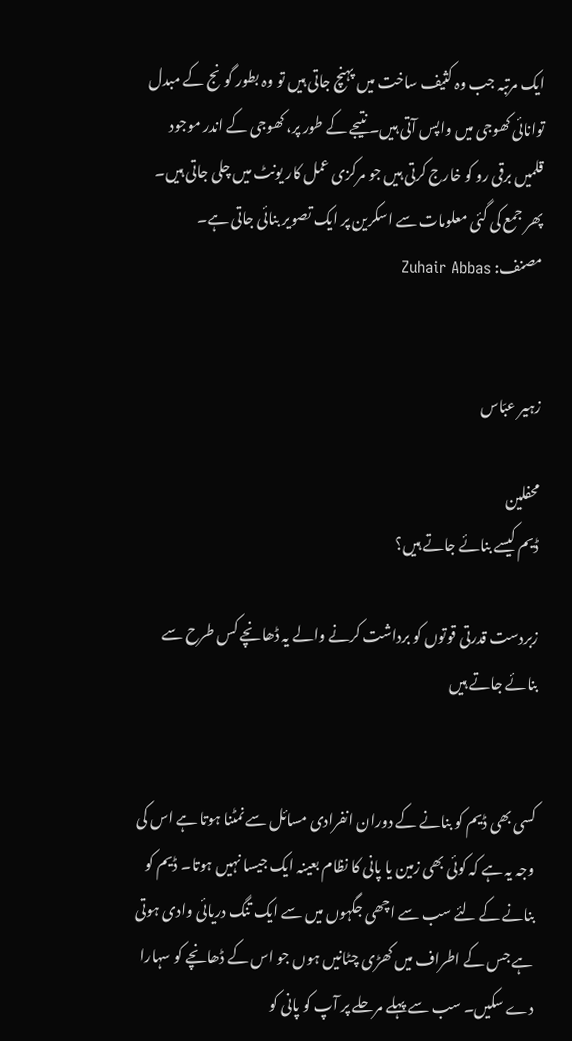ایک مرتبہ جب وہ کثیف ساخت میں پہنچ جاتی ہیں تو وہ بطور گونج کے مبدل توانائی کھوجی میں واپس آتی ہیں۔ نتیجے کے طور پر، کھوجی کے اندر موجود قلمیں برقی رو کو خارج کرتی ہیں جو مرکزی عمل کار یونٹ میں چلی جاتی ہیں۔ پھر جمع کی گئی معلومات سے اسکرین پر ایک تصویر بنائی جاتی ہے۔
مصنف: Zuhair Abbas


زہیر عبّاس

محفلین
ڈیم کیسے بنائے جاتے ہیں؟

زبردست قدرتی قوتوں کو برداشت کرنے والے یہ ڈھانچے کس طرح سے بنائے جاتے ہیں


کسی بھی ڈیم کو بنانے کے دوران انفرادی مسائل سے نمٹنا ہوتا ہے اس کی وجہ یہ ہے کہ کوئی بھی زمین یا پانی کا نظام بعینہ ایک جیسا نہیں ہوتا۔ ڈیم کو بنانے کے لئے سب سے اچھی جگہوں میں سے ایک تنگ دریائی وادی ہوتی ہے جس کے اطراف میں کھڑی چٹانیں ہوں جو اس کے ڈھانچے کو سہارا دے سکیں۔ سب سے پہلے مرحلے پر آپ کو پانی کو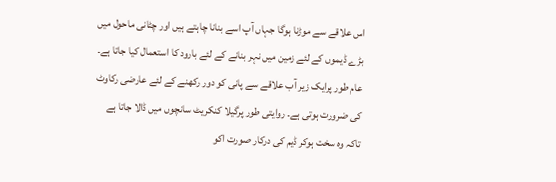اس علاقے سے موڑنا ہوگا جہاں آپ اسے بنانا چاہتے ہیں اور چٹانی ماحول میں بڑے ڈیموں کے لئے زمین میں نہر بنانے کے لئے بارود کا استعمال کیا جاتا ہے۔ عام طور پرایک زیر آب علاقے سے پانی کو دور رکھنے کے لئے عارضی رکاوٹ کی ضرورت ہوتی ہے۔ روایتی طور پرگیلا کنکریٹ سانچوں میں ڈالا جاتا ہے تاکہ وہ سخت ہوکر ڈیم کی درکار صورت اکو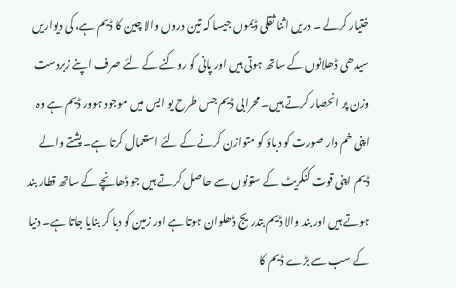ختیار کرلے ۔ دریں اثنا ثقلی ڈیموں جیسا کہ تین دروں والا چین کا ڈیم ہے، کی دیواریں سیدھی ڈھلانوں کے ساتھ ہوتی ہیں اور پانی کو روکنے کے لئے صرف اپنے زبردست وزن پر انحصار کرتے ہیں۔ محرابی ڈیم جس طرح یو ایس میں موجود ہوور ڈیم ہے وہ اپنی خم دار صورت کو دباؤ کو متوازن کرنے کے لئے استعمال کرتا ہے۔ پشتے والے ڈیم اپنی قوت کنکریٹ کے ستونوں سے حاصل کرتے ہیں جو ڈھانچے کے ساتھ قطار بند ہوتے ہیں اور بند والا ڈیم بتدریج ڈھلوان ہوتا ہے اور زمین کو دبا کر بنایا جاتا ہے۔ دنیا کے سب سے بڑے ڈیم کا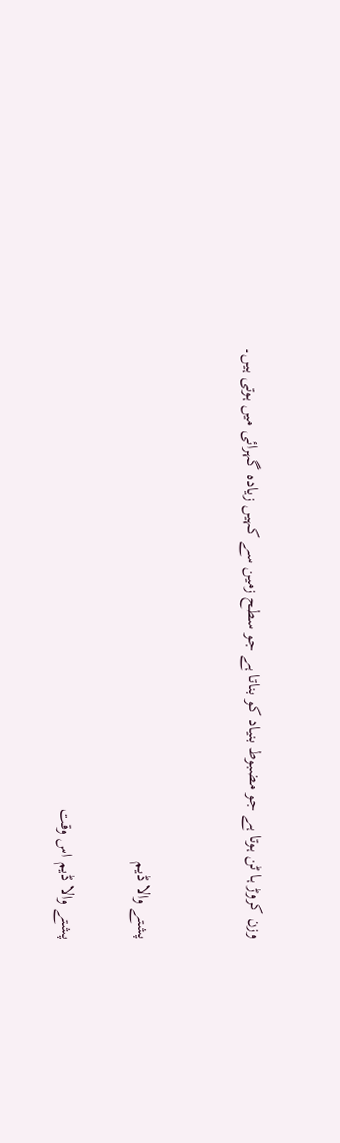وزن کروڑ ہا ٹن ہوتا ہے جو مضبوط بنیاد کو بناتا ہے جو سطح زمین سے کہیں زیادہ گہرائی میں ہوتی ہیں۔


پشتے والا ڈیم

پشتے والا ڈیم اس وقت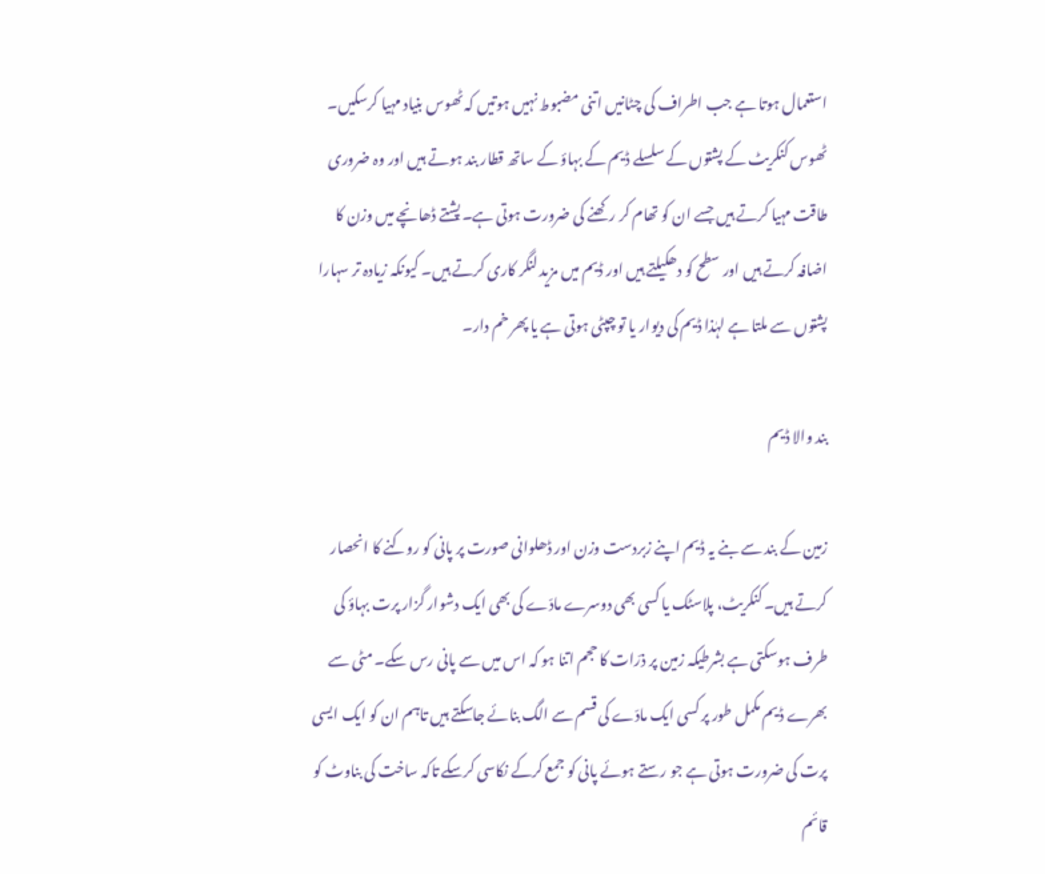استعمال ہوتا ہے جب اطراف کی چٹانیں اتنی مضبوط نہیں ہوتیں کہ ٹھوس بنیاد مہیا کرسکیں۔ ٹھوس کنکریٹ کے پشتوں کے سلسلے ڈیم کے بہاؤ کے ساتھ قطار بند ہوتے ہیں اور وہ ضروری طاقت مہیا کرتے ہیں جسے ان کو تھام کر رکھنے کی ضرورت ہوتی ہے۔ پشتے ڈھانچے میں وزن کا اضافہ کرتے ہیں اور سطح کو دھکیلتے ہیں اور ڈیم میں مزید لنگر کاری کرتے ہیں۔ کیونکہ زیادہ تر سہارا پشتوں سے ملتا ہے لہٰذا ڈیم کی دیوار یا تو چپٹی ہوتی ہے یا پھر خم دار۔

بند والا ڈیم

زمین کے بند سے بنے یہ ڈیم اپنے زبردست وزن اور ڈھلوانی صورت پر پانی کو روکنے کا انحصار کرتے ہیں۔ کنکریٹ، پلاسٹک یا کسی بھی دوسرے مادّے کی بھی ایک دشوار گزار پرت بہاؤ کی طرف ہوسکتی ہے بشرطیکہ زمین پر ذرّات کا حجم اتنا ہو کہ اس میں سے پانی رس سکے۔ مٹی سے بھرے ڈیم مکمل طور پر کسی ایک مادّے کی قسم سے الگ بنائے جاسکتے ہیں تاہم ان کو ایک ایسی پرت کی ضرورت ہوتی ہے جو رستے ہوئے پانی کو جمع کرکے نکاسی کرسکے تاکہ ساخت کی بناوٹ کو قائم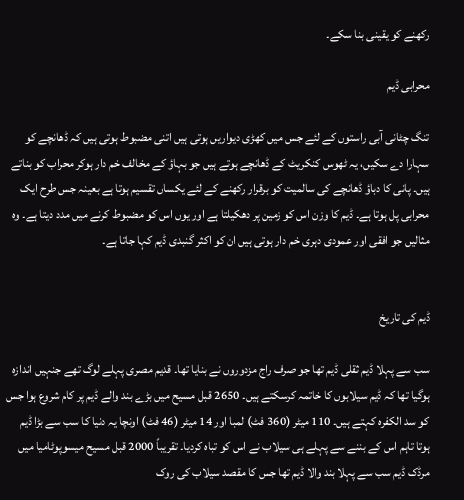رکھنے کو یقینی بنا سکے۔

محرابی ڈیم

تنگ چٹانی آبی راستوں کے لئے جس میں کھڑی دیواریں ہوتی ہیں اتنی مضبوط ہوتی ہیں کہ ڈھانچے کو سہارا دے سکیں، یہ ٹھوس کنکریٹ کے ڈھانچے ہوتے ہیں جو بہاؤ کے مخالف خم دار ہوکر محراب کو بناتے ہیں۔ پانی کا دباؤ ڈھانچے کی سالمیت کو برقرار رکھنے کے لئے یکساں تقسیم ہوتا ہے بعینہ جس طرح ایک محرابی پل ہوتا ہے۔ ڈیم کا وزن اس کو زمین پر دھکیلتا ہے اور یوں اس کو مضبوط کرنے میں مدد دیتا ہے۔ وہ مثالیں جو افقی اور عمودی دہری خم دار ہوتی ہیں ان کو اکثر گنبدی ڈیم کہا جاتا ہے۔


ڈیم کی تاریخ

سب سے پہلا ڈیم ثقلی ڈیم تھا جو صرف راج مزدوروں نے بنایا تھا۔ قدیم مصری پہلے لوگ تھے جنہیں اندازہ ہوگیا تھا کہ ڈیم سیلابوں کا خاتمہ کرسکتے ہیں۔ 2650 قبل مسیح میں بڑے بند والے ڈیم پر کام شروع ہوا جس کو سد الکفرہ کہتے ہیں۔ 110 میٹر (360 فٹ) لمبا اور 14 میٹر (46 فٹ) اونچا یہ دنیا کا سب سے بڑا ڈیم ہوتا تاہم اس کے بننے سے پہلے ہی سیلاب نے اس کو تباہ کردیا۔ تقریباً 2000 قبل مسیح میسوپوٹامیا میں مرڈک ڈیم سب سے پہلا بند والا ڈیم تھا جس کا مقصد سیلاب کی روک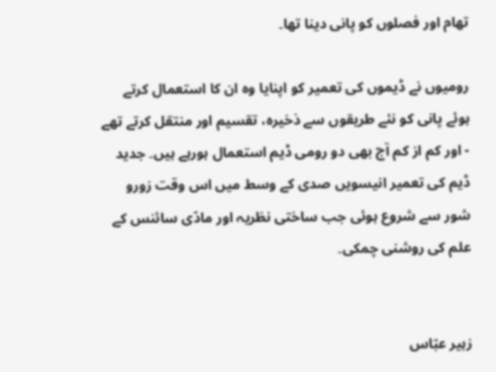تھام اور فصلوں کو پانی دینا تھا۔

رومیوں نے ڈیموں کی تعمیر کو اپنایا وہ ان کا استعمال کرتے ہوئے پانی کو نئے طریقوں سے ذخیرہ، تقسیم اور منتقل کرتے تھے - اور کم از کم آج بھی دو رومی ڈیم استعمال ہورہے ہیں۔ جدید ڈیم کی تعمیر انیسویں صدی کے وسط میں اس وقت زورو شور سے شروع ہوئی جب ساختی نظریہ اور مادّی سائنس کے علم کی روشنی چمکی۔


زہیر عبّاس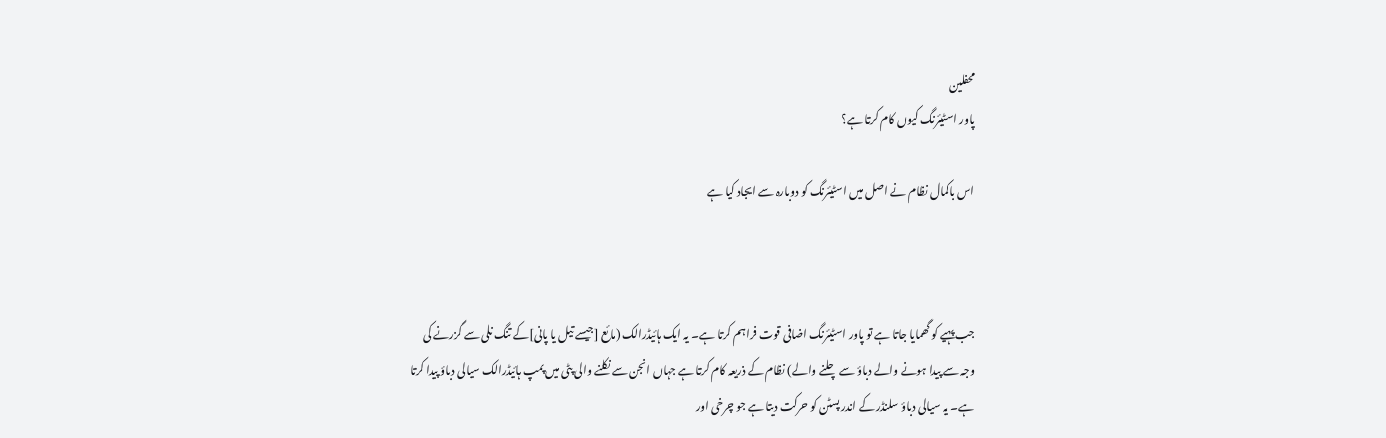محفلین
پاور اسٹیئرنگ کیوں کام کرتا ہے؟

اس باکمال نظام نے اصل میں اسٹیئرنگ کو دوبارہ سے ایجاد کیا ہے



جب پہیے کو گھمایا جاتا ہے تو پاور اسٹیئرنگ اضافی قوت فراہم کرتا ہے۔ یہ ایک ہائیڈرالک (مائع [جیسے تیل یا پانی]کے تنگ نلی سے گزرنے کی وجہ سے پیدا ہونے والے دباؤ سے چلنے والے) نظام کے ذریعہ کام کرتا ہے جہاں انجن سے نکلنے والی پٹی میں پمپ ہائیڈرالک سیالی دباؤ پیدا کرتا ہے۔ یہ سیالی دباؤ سلنڈر کے اندر پسٹن کو حرکت دیتا ہے جو چرخی اور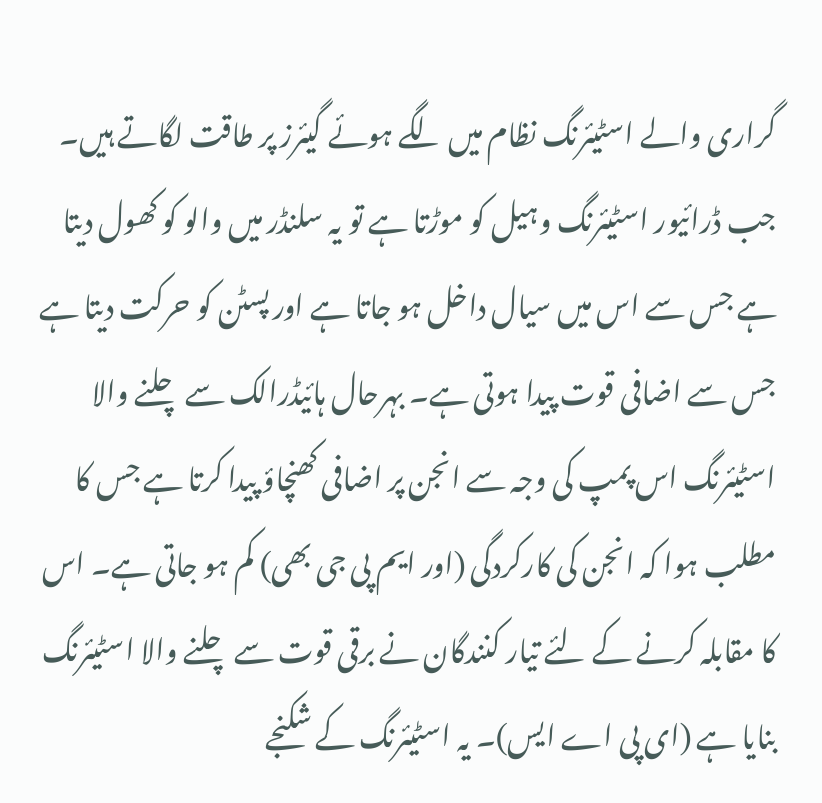گراری والے اسٹیئرنگ نظام میں لگے ہوئے گیئرز پر طاقت لگاتے ہیں۔ جب ڈرائیور اسٹیئرنگ وہیل کو موڑتا ہے تو یہ سلنڈر میں والو کو کھول دیتا ہے جس سے اس میں سیال داخل ہو جاتا ہے اور پسٹن کو حرکت دیتا ہے جس سے اضافی قوت پیدا ہوتی ہے۔ بہرحال ہائیڈرالک سے چلنے والا اسٹیئرنگ اس پمپ کی وجہ سے انجن پر اضافی کھنچاؤ پیدا کرتا ہے جس کا مطلب ہوا کہ انجن کی کارکردگی (اور ایم پی جی بھی) کم ہو جاتی ہے۔ اس کا مقابلہ کرنے کے لئے تیار کنندگان نے برقی قوت سے چلنے والا اسٹیئرنگ بنایا ہے (ای پی اے ایس)۔ یہ اسٹیئرنگ کے شکنجے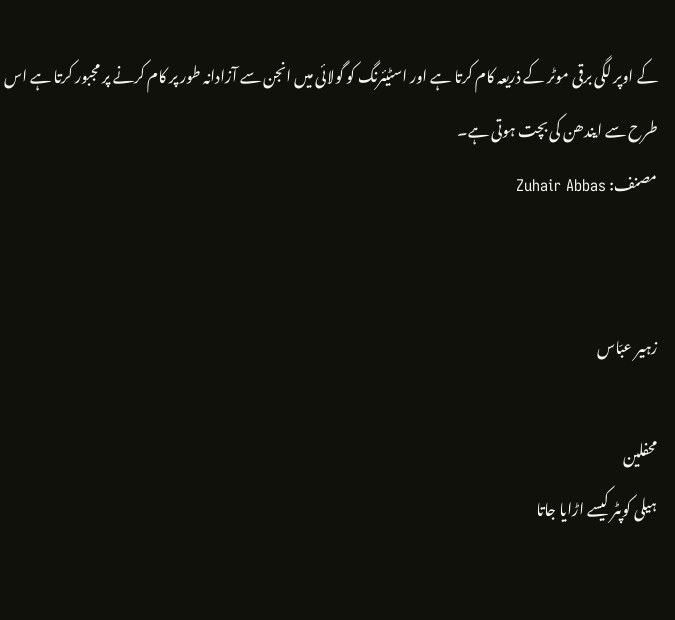کے اوپر لگی برقی موٹر کے ذریعہ کام کرتا ہے اور اسٹیئرنگ کو گولائی میں انجن سے آزادانہ طور پر کام کرنے پر مجبور کرتا ہے اس طرح سے ایندھن کی بچت ہوتی ہے۔
مصنف: Zuhair Abbas


زہیر عبّاس

محفلین
ہیلی کوپٹر کیسے اڑایا جاتا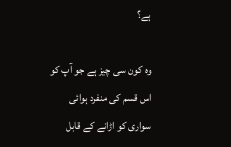ہے؟

وہ کون سی چیز ہے جو آپ کو اس قسم کی منفرد ہوائی سواری کو اڑانے کے قابل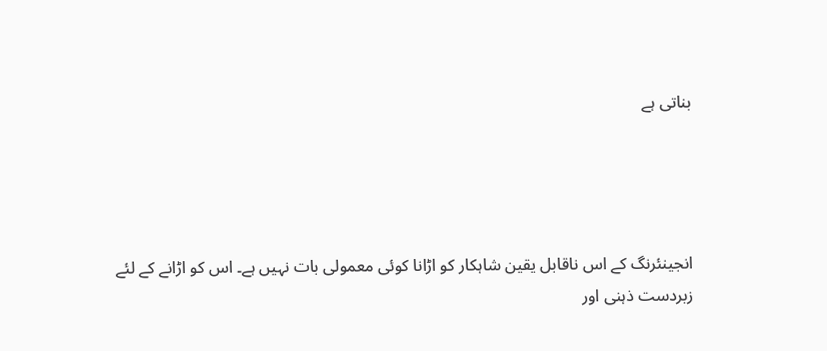بناتی ہے




انجینئرنگ کے اس ناقابل یقین شاہکار کو اڑانا کوئی معمولی بات نہیں ہے۔ اس کو اڑانے کے لئے زبردست ذہنی اور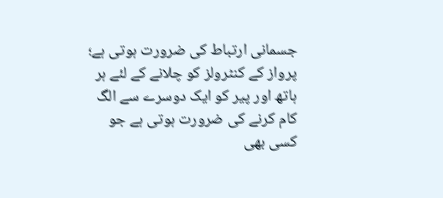جسمانی ارتباط کی ضرورت ہوتی ہے؛ پرواز کے کنٹرولز کو چلانے کے لئے ہر ہاتھ اور پیر کو ایک دوسرے سے الگ کام کرنے کی ضرورت ہوتی ہے جو کسی بھی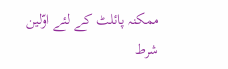ممکنہ پائلٹ کے لئے اوّلین شرط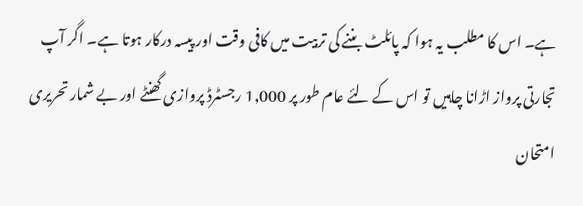ہے۔ اس کا مطلب یہ ہوا کہ پائلٹ بننے کی تربیت میں کافی وقت اور پیسہ درکار ہوتا ہے۔ اگر آپ تجارتی پرواز اڑانا چاہیں تو اس کے لئے عام طور پر 1,000 رجسٹرڈ پروازی گھنٹے اور بے شمار تحریری امتحان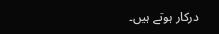درکار ہوتے ہیں۔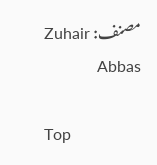مصنف: Zuhair Abbas

Top